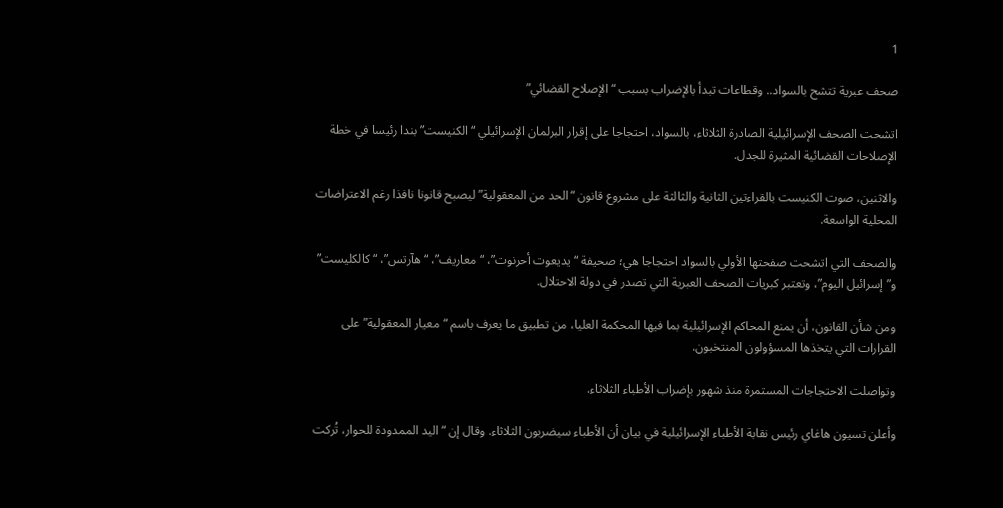1

صحف عبرية تتشح بالسواد.. وقطاعات تبدأ بالإضراب بسبب “الإصلاح القضائي”

اتشحت الصحف الإسرائيلية الصادرة الثلاثاء، بالسواد، احتجاجا على إقرار البرلمان الإسرائيلي “الكنيست” بندا رئيسا في خطة الإصلاحات القضائية المثيرة للجدل.

والاثنين، صوت الكنيست بالقراءتين الثانية والثالثة على مشروع قانون “الحد من المعقولية” ليصبح قانونا نافذا رغم الاعتراضات المحلية الواسعة.

والصحف التي اتشحت صفحتها الأولي بالسواد احتجاجا هي؛ صحيفة “يديعوت أحرنوت”، “معاريف”، “هآرتس”، “كالكليست” و”إسرائيل اليوم”، وتعتبر كبريات الصحف العبرية التي تصدر في دولة الاحتلال.

ومن شأن القانون، أن يمنع المحاكم الإسرائيلية بما فيها المحكمة العليا، من تطبيق ما يعرف باسم “معيار المعقولية” على القرارات التي يتخذها المسؤولون المنتخبون.

وتواصلت الاحتجاجات المستمرة منذ شهور بإضراب الأطباء الثلاثاء.

وأعلن تسيون هاغاي رئيس نقابة الأطباء الإسرائيلية في بيان أن الأطباء سيضربون الثلاثاء. وقال إن “اليد الممدودة للحوار، تُركت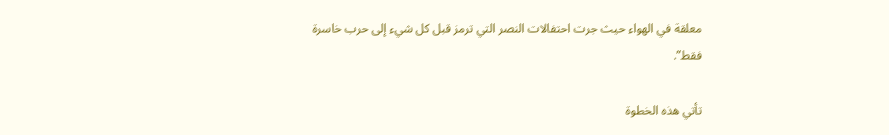معلقة في الهواء حيث جرت احتفالات النصر التي ترمز قبل كل شيء إلى حرب خاسرة فقط”.

تأتي هذه الخطوة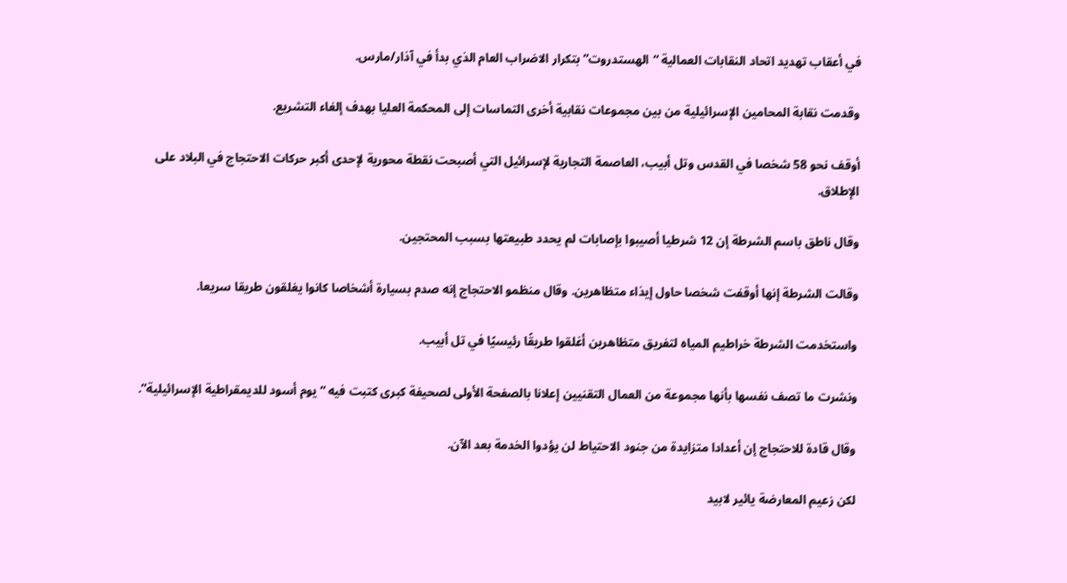في أعقاب تهديد اتحاد النقابات العمالية “الهستدروت”بتكرار الاضراب العام الذي بدأ في آذار/مارس.

وقدمت نقابة المحامين الإسرائيلية من بين مجموعات نقابية أخرى التماسات إلى المحكمة العليا بهدف إلغاء التشريع.

أوقف نحو 58 شخصا في القدس وتل أبيب، العاصمة التجارية لإسرائيل التي أصبحت نقطة محورية لإحدى أكبر حركات الاحتجاج في البلاد على الإطلاق.

وقال ناطق باسم الشرطة إن 12 شرطيا أصيبوا بإصابات لم يحدد طبيعتها بسبب المحتجين.

وقالت الشرطة إنها أوقفت شخصا حاول إيذاء متظاهرين. وقال منظمو الاحتجاج إنه صدم بسيارة أشخاصا كانوا يغلقون طريقا سريعا.

واستخدمت الشرطة خراطيم المياه لتفريق متظاهرين أغلقوا طريقًا رئيسيًا في تل أبيب.

ونشرت ما تصف نفسها بأنها مجموعة من العمال التقنيين إعلانا بالصفحة الأولى لصحيفة كبرى كتبت فيه “يوم أسود للديمقراطية الإسرائيلية”.

وقال قادة للاحتجاج إن أعدادا متزايدة من جنود الاحتياط لن يؤدوا الخدمة بعد الآن.

لكن زعيم المعارضة يائير لابيد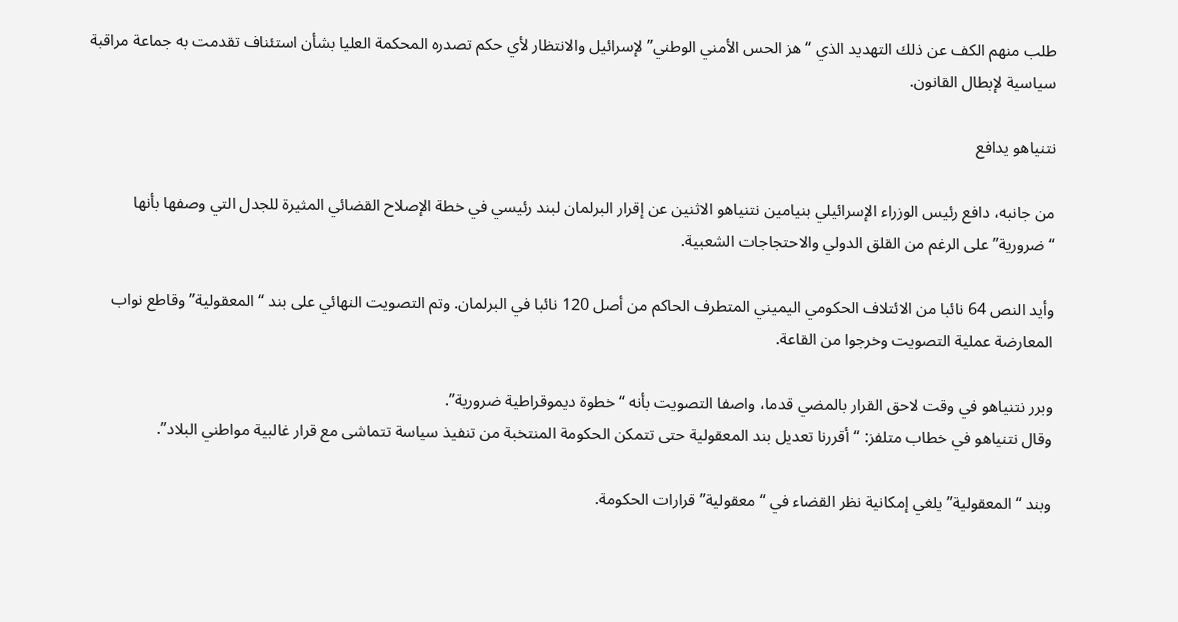طلب منهم الكف عن ذلك التهديد الذي “هز الحس الأمني الوطني” لإسرائيل والانتظار لأي حكم تصدره المحكمة العليا بشأن استئناف تقدمت به جماعة مراقبة سياسية لإبطال القانون.

نتنياهو يدافع

من جانبه، دافع رئيس الوزراء الإسرائيلي بنيامين نتنياهو الاثنين عن إقرار البرلمان لبند رئيسي في خطة الإصلاح القضائي المثيرة للجدل التي وصفها بأنها “ضرورية” على الرغم من القلق الدولي والاحتجاجات الشعبية.

وأيد النص 64 نائبا من الائتلاف الحكومي اليميني المتطرف الحاكم من أصل 120 نائبا في البرلمان. وتم التصويت النهائي على بند “المعقولية” وقاطع نواب المعارضة عملية التصويت وخرجوا من القاعة.

وبرر نتنياهو في وقت لاحق القرار بالمضي قدما، واصفا التصويت بأنه “خطوة ديموقراطية ضرورية”.
وقال نتنياهو في خطاب متلفز: “أقررنا تعديل بند المعقولية حتى تتمكن الحكومة المنتخبة من تنفيذ سياسة تتماشى مع قرار غالبية مواطني البلاد”.

وبند “المعقولية” يلغي إمكانية نظر القضاء في “معقولية” قرارات الحكومة.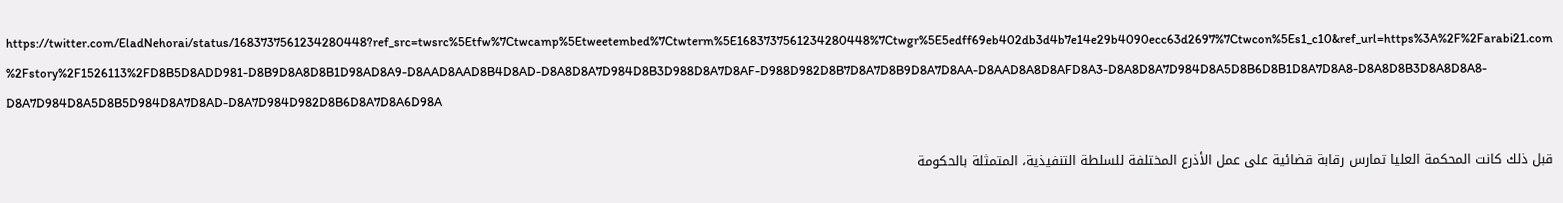https://twitter.com/EladNehorai/status/1683737561234280448?ref_src=twsrc%5Etfw%7Ctwcamp%5Etweetembed%7Ctwterm%5E1683737561234280448%7Ctwgr%5E5edff69eb402db3d4b7e14e29b4090ecc63d2697%7Ctwcon%5Es1_c10&ref_url=https%3A%2F%2Farabi21.com%2Fstory%2F1526113%2FD8B5D8ADD981-D8B9D8A8D8B1D98AD8A9-D8AAD8AAD8B4D8AD-D8A8D8A7D984D8B3D988D8A7D8AF-D988D982D8B7D8A7D8B9D8A7D8AA-D8AAD8A8D8AFD8A3-D8A8D8A7D984D8A5D8B6D8B1D8A7D8A8-D8A8D8B3D8A8D8A8-D8A7D984D8A5D8B5D984D8A7D8AD-D8A7D984D982D8B6D8A7D8A6D98A

قبل ذلك كانت المحكمة العليا تمارس رقابة قضائية على عمل الأذرع المختلفة للسلطة التنفيذية، المتمثلة بالحكومة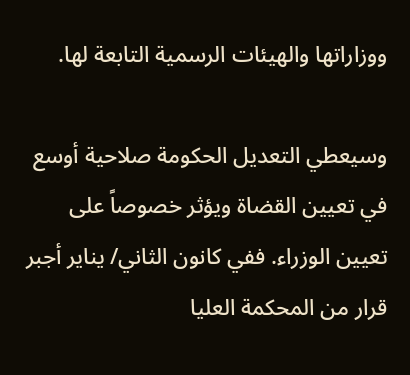ووزاراتها والهيئات الرسمية التابعة لها.

وسيعطي التعديل الحكومة صلاحية أوسع في تعيين القضاة ويؤثر خصوصاً على تعيين الوزراء. ففي كانون الثاني/ يناير أجبر قرار من المحكمة العليا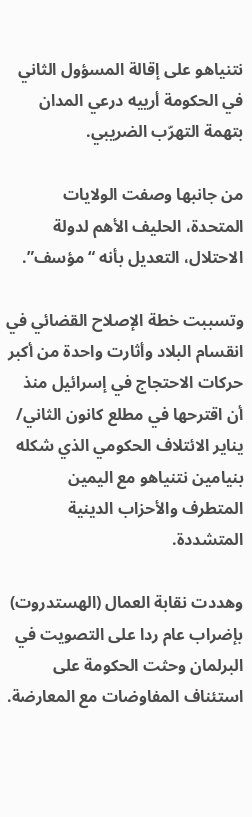نتنياهو على إقالة المسؤول الثاني في الحكومة أرييه درعي المدان بتهمة التهرّب الضريبي.

من جانبها وصفت الولايات المتحدة، الحليف الأهم لدولة الاحتلال، التعديل بأنه “مؤسف”.

وتسببت خطة الإصلاح القضائي في انقسام البلاد وأثارت واحدة من أكبر حركات الاحتجاج في إسرائيل منذ أن اقترحها في مطلع كانون الثاني/ يناير الائتلاف الحكومي الذي شكله بنيامين نتنياهو مع اليمين المتطرف والأحزاب الدينية المتشددة.

وهددت نقابة العمال (الهستدروت) بإضراب عام ردا على التصويت في البرلمان وحثت الحكومة على استئناف المفاوضات مع المعارضة.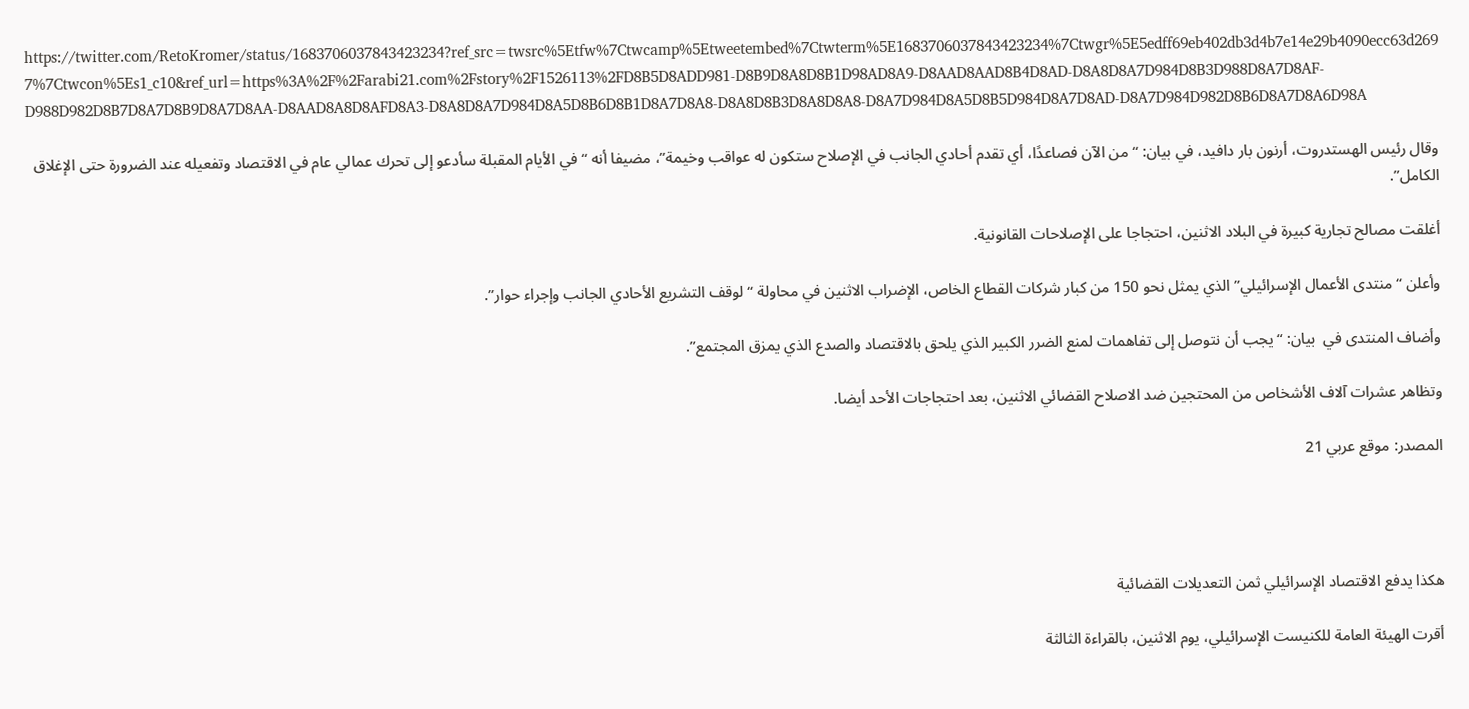https://twitter.com/RetoKromer/status/1683706037843423234?ref_src=twsrc%5Etfw%7Ctwcamp%5Etweetembed%7Ctwterm%5E1683706037843423234%7Ctwgr%5E5edff69eb402db3d4b7e14e29b4090ecc63d2697%7Ctwcon%5Es1_c10&ref_url=https%3A%2F%2Farabi21.com%2Fstory%2F1526113%2FD8B5D8ADD981-D8B9D8A8D8B1D98AD8A9-D8AAD8AAD8B4D8AD-D8A8D8A7D984D8B3D988D8A7D8AF-D988D982D8B7D8A7D8B9D8A7D8AA-D8AAD8A8D8AFD8A3-D8A8D8A7D984D8A5D8B6D8B1D8A7D8A8-D8A8D8B3D8A8D8A8-D8A7D984D8A5D8B5D984D8A7D8AD-D8A7D984D982D8B6D8A7D8A6D98A

وقال رئيس الهستدروت، أرنون بار دافيد، في بيان: “من الآن فصاعدًا، أي تقدم أحادي الجانب في الإصلاح ستكون له عواقب وخيمة”، مضيفا أنه “في الأيام المقبلة سأدعو إلى تحرك عمالي عام في الاقتصاد وتفعيله عند الضرورة حتى الإغلاق الكامل”.

أغلقت مصالح تجارية كبيرة في البلاد الاثنين، احتجاجا على الإصلاحات القانونية.

وأعلن “منتدى الأعمال الإسرائيلي” الذي يمثل نحو 150 من كبار شركات القطاع الخاص، الإضراب الاثنين في محاولة “لوقف التشريع الأحادي الجانب وإجراء حوار”.

وأضاف المنتدى في  بيان: “يجب أن نتوصل إلى تفاهمات لمنع الضرر الكبير الذي يلحق بالاقتصاد والصدع الذي يمزق المجتمع”.

وتظاهر عشرات آلاف الأشخاص من المحتجين ضد الاصلاح القضائي الاثنين، بعد احتجاجات الأحد أيضا.

المصدر: موقع عربي 21




هكذا يدفع الاقتصاد الإسرائيلي ثمن التعديلات القضائية

أقرت الهيئة العامة للكنيست الإسرائيلي، يوم الاثنين، بالقراءة الثالثة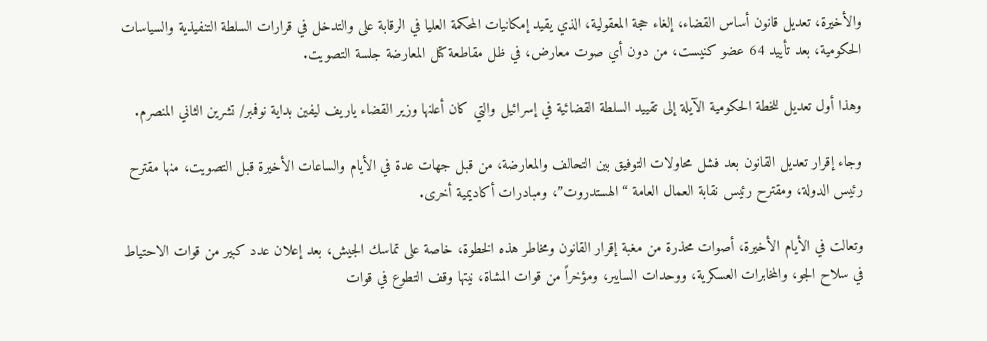والأخيرة، تعديل قانون أساس القضاء، إلغاء حجة المعقولية، الذي يقيد إمكانيات المحكمة العليا في الرقابة على والتدخل في قرارات السلطة التنفيذية والسياسات الحكومية، بعد تأييد 64 عضو كنيست، من دون أي صوت معارض، في ظل مقاطعة كتل المعارضة جلسة التصويت.

وهذا أول تعديل للخطة الحكومية الآيلة إلى تقييد السلطة القضائية في إسرائيل والتي كان أعلنها وزير القضاء ياريف ليفين بداية نوفمبر/ تشرين الثاني المنصرم.

وجاء إقرار تعديل القانون بعد فشل محاولات التوفيق بين التحالف والمعارضة، من قبل جهات عدة في الأيام والساعات الأخيرة قبل التصويت، منها مقترح رئيس الدولة، ومقترح رئيس نقابة العمال العامة “الهستدروت”، ومبادرات أكاديمية أخرى.

وتعالت في الأيام الأخيرة، أصوات محذرة من مغبة إقرار القانون ومخاطر هذه الخطوة، خاصة على تماسك الجيش، بعد إعلان عدد كبير من قوات الاحتياط في سلاح الجو، والمخابرات العسكرية، ووحدات السايبر، ومؤخراً من قوات المشاة، نيتها وقف التطوع في قوات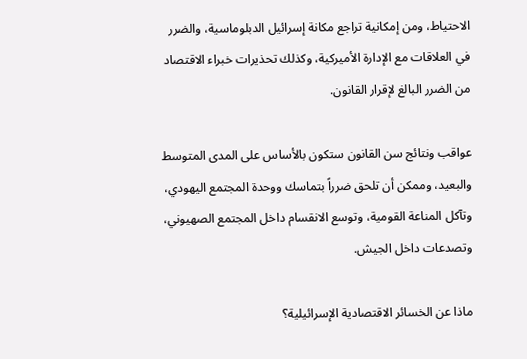الاحتياط، ومن إمكانية تراجع مكانة إسرائيل الدبلوماسية، والضرر في العلاقات مع الإدارة الأميركية، وكذلك تحذيرات خبراء الاقتصاد من الضرر البالغ لإقرار القانون.

عواقب ونتائج سن القانون ستكون بالأساس على المدى المتوسط والبعيد، وممكن أن تلحق ضرراً بتماسك ووحدة المجتمع اليهودي، وتآكل المناعة القومية، وتوسع الانقسام داخل المجتمع الصهيوني، وتصدعات داخل الجيش.

ماذا عن الخسائر الاقتصادية الإسرائيلية؟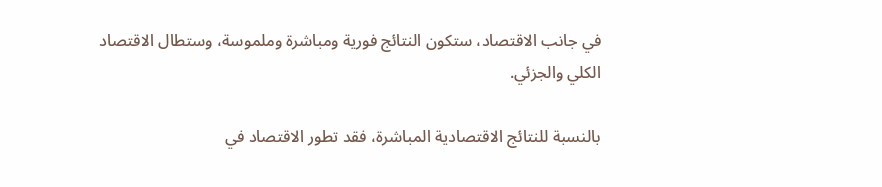في جانب الاقتصاد، ستكون النتائج فورية ومباشرة وملموسة، وستطال الاقتصاد الكلي والجزئي.

بالنسبة للنتائج الاقتصادية المباشرة، فقد تطور الاقتصاد في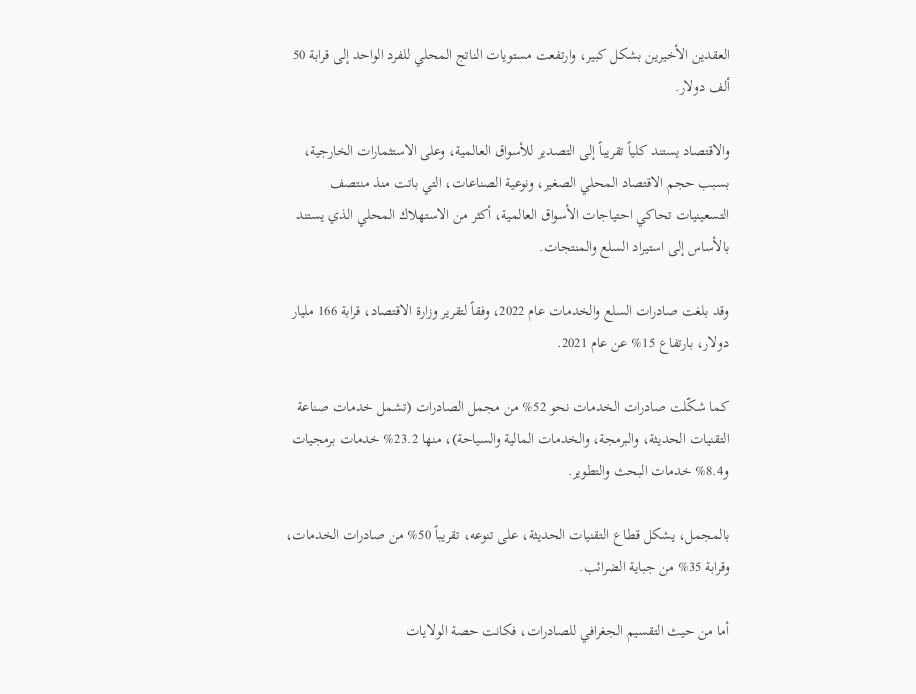العقدين الأخيرين بشكل كبير، وارتفعت مستويات الناتج المحلي للفرد الواحد إلى قرابة 50 ألف دولار.

والاقتصاد يستند كلياً تقريباً إلى التصدير للأسواق العالمية، وعلى الاستثمارات الخارجية، بسبب حجم الاقتصاد المحلي الصغير، ونوعية الصناعات، التي باتت منذ منتصف التسعينيات تحاكي احتياجات الأسواق العالمية، أكثر من الاستهلاك المحلي الذي يستند بالأساس إلى استيراد السلع والمنتجات.

وقد بلغت صادرات السلع والخدمات عام 2022، وفقاً لتقرير وزارة الاقتصاد، قرابة 166 مليار دولار، بارتفاع 15% عن عام 2021.

كما شكّلت صادرات الخدمات نحو 52% من مجمل الصادرات (تشمل خدمات صناعة التقنيات الحديثة، والبرمجة، والخدمات المالية والسياحة)، منها 23.2% خدمات برمجيات و8.4% خدمات البحث والتطوير.

بالمجمل، يشكل قطاع التقنيات الحديثة، على تنوعه، تقريباً 50% من صادرات الخدمات، وقرابة 35% من جباية الضرائب.

أما من حيث التقسيم الجغرافي للصادرات، فكانت حصة الولايات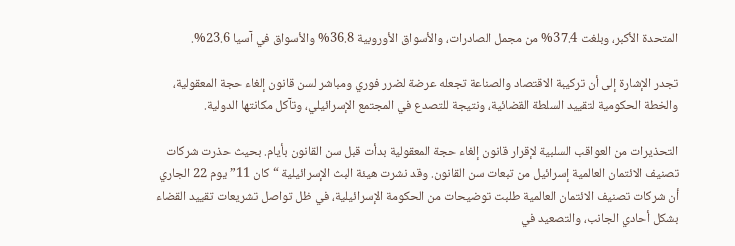المتحدة الأكبر، وبلغت 37.4% من مجمل الصادرات، والأسواق الأوروبية 36.8% والأسواق في آسيا 23.6%.

تجدر الإشارة إلى أن تركيبة الاقتصاد والصناعة تجعله عرضة لضرر فوري ومباشر لسن قانون إلغاء حجة المعقولية، والخطة الحكومية لتقييد السلطة القضائية، ونتيجة للتصدع في المجتمع الإسرائيلي، وتآكل مكانتها الدولية.

التحذيرات من العواقب السلبية لإقرار قانون إلغاء حجة المعقولية بدأت قبل سن القانون بأيام. بحيث حذرت شركات تصنيف الائتمان العالمية إسرائيل من تبعات سن القانون. وقد نشرت هيئة البث الإسرائيلية “كان 11” يوم 22 الجاري أن شركات تصنيف الائتمان العالمية طلبت توضيحات من الحكومة الإسرائيلية، في ظل تواصل تشريعات تقييد القضاء بشكل أحادي الجانب، والتصعيد في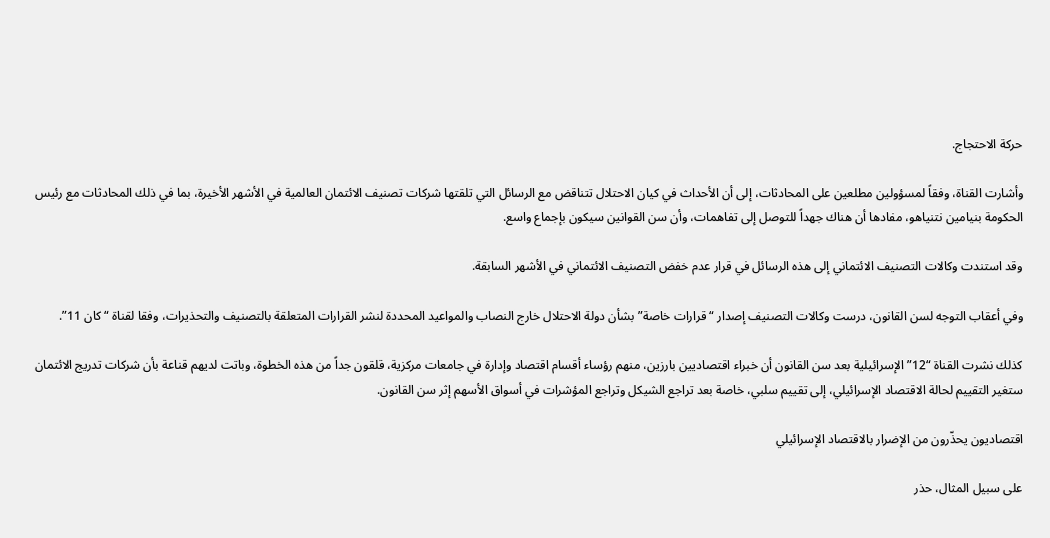حركة الاحتجاج.

وأشارت القناة، وفقاً لمسؤولين مطلعين على المحادثات، إلى أن الأحداث في كيان الاحتلال تتناقض مع الرسائل التي تلقتها شركات تصنيف الائتمان العالمية في الأشهر الأخيرة، بما في ذلك المحادثات مع رئيس الحكومة بنيامين نتنياهو، مفادها أن هناك جهداً للتوصل إلى تفاهمات، وأن سن القوانين سيكون بإجماع واسع.

وقد استندت وكالات التصنيف الائتماني إلى هذه الرسائل في قرار عدم خفض التصنيف الائتماني في الأشهر السابقة.

وفي أعقاب التوجه لسن القانون، درست وكالات التصنيف إصدار “قرارات خاصة” بشأن دولة الاحتلال خارج النصاب والمواعيد المحددة لنشر القرارات المتعلقة بالتصنيف والتحذيرات، وفقا لقناة “كان 11”.

كذلك نشرت القناة “12” الإسرائيلية بعد سن القانون أن خبراء اقتصاديين بارزين، منهم رؤساء أقسام اقتصاد وإدارة في جامعات مركزية، قلقون جداً من هذه الخطوة، وباتت لديهم قناعة بأن شركات تدريج الائتمان ستغير التقييم لحالة الاقتصاد الإسرائيلي، إلى تقييم سلبي، خاصة بعد تراجع الشيكل وتراجع المؤشرات في أسواق الأسهم إثر سن القانون.

اقتصاديون يحذّرون من الإضرار بالاقتصاد الإسرائيلي

على سبيل المثال، حذر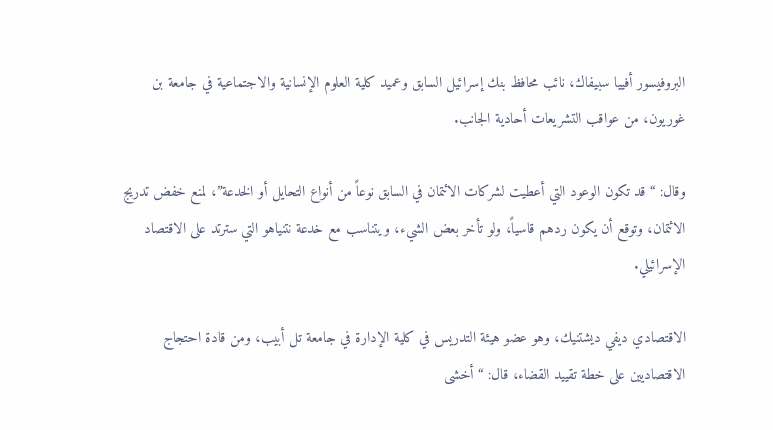البروفيسور أفييا سبيفاك، نائب محافظ بنك إسرائيل السابق وعميد كلية العلوم الإنسانية والاجتماعية في جامعة بن غوريون، من عواقب التشريعات أحادية الجانب.

وقال: “قد تكون الوعود التي أعطيت لشركات الائتمان في السابق نوعاً من أنواع التحايل أو الخدعة”، لمنع خفض تدريج الائتمان، وتوقع أن يكون ردهم قاسياً، ولو تأخر بعض الشيء، ويتناسب مع خدعة نتنياهو التي سترتد على الاقتصاد الإسرائيلي.

الاقتصادي ديفي ديشتنيك، وهو عضو هيئة التدريس في كلية الإدارة في جامعة تل أبيب، ومن قادة احتجاج الاقتصاديين على خطة تقييد القضاء، قال: “أخشى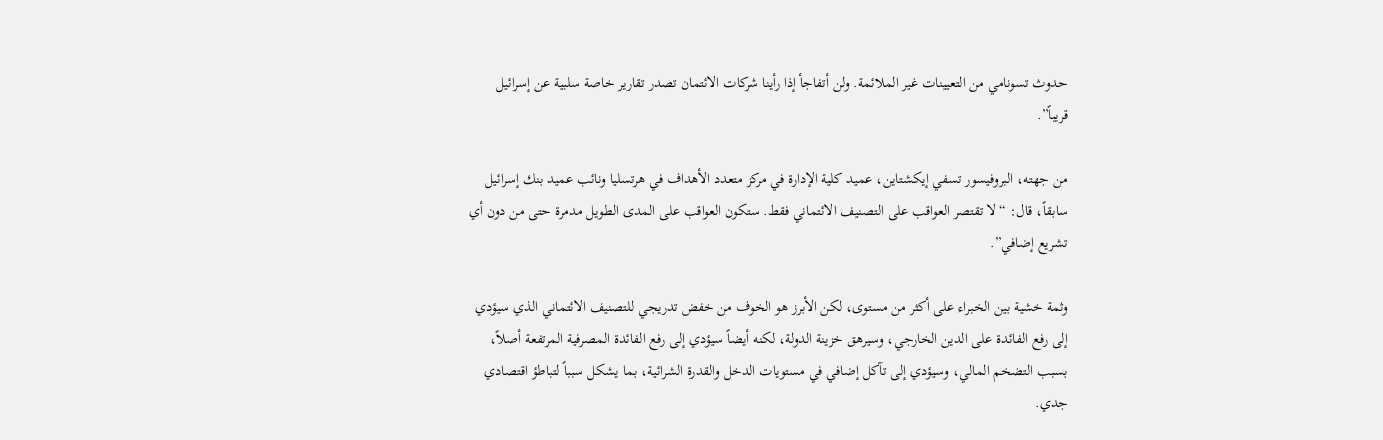حدوث تسونامي من التعيينات غير الملائمة. ولن أتفاجأ إذا رأينا شركات الائتمان تصدر تقارير خاصة سلبية عن إسرائيل قريباً”.

من جهته، البروفيسور تسفي إيكشتاين، عميد كلية الإدارة في مركز متعدد الأهداف في هرتسليا ونائب عميد بنك إسرائيل سابقاً، قال: “لا تقتصر العواقب على التصنيف الائتماني فقط. ستكون العواقب على المدى الطويل مدمرة حتى من دون أي تشريع إضافي”.

وثمة خشية بين الخبراء على أكثر من مستوى، لكن الأبرز هو الخوف من خفض تدريجي للتصنيف الائتماني الذي سيؤدي إلى رفع الفائدة على الدين الخارجي، وسيرهق خزينة الدولة، لكنه أيضاً سيؤدي إلى رفع الفائدة المصرفية المرتفعة أصلاً، بسبب التضخم المالي، وسيؤدي إلى تآكل إضافي في مستويات الدخل والقدرة الشرائية، بما يشكل سبباً لتباطؤ اقتصادي جدي.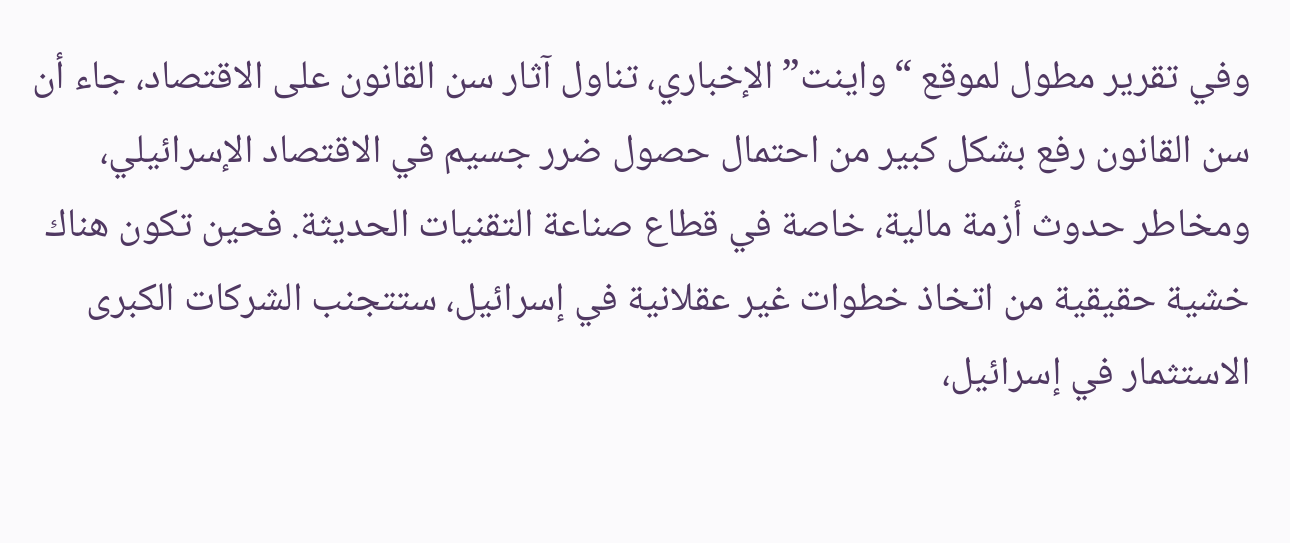وفي تقرير مطول لموقع “واينت” الإخباري، تناول آثار سن القانون على الاقتصاد، جاء أن سن القانون رفع بشكل كبير من احتمال حصول ضرر جسيم في الاقتصاد الإسرائيلي، ومخاطر حدوث أزمة مالية، خاصة في قطاع صناعة التقنيات الحديثة. فحين تكون هناك خشية حقيقية من اتخاذ خطوات غير عقلانية في إسرائيل، ستتجنب الشركات الكبرى الاستثمار في إسرائيل،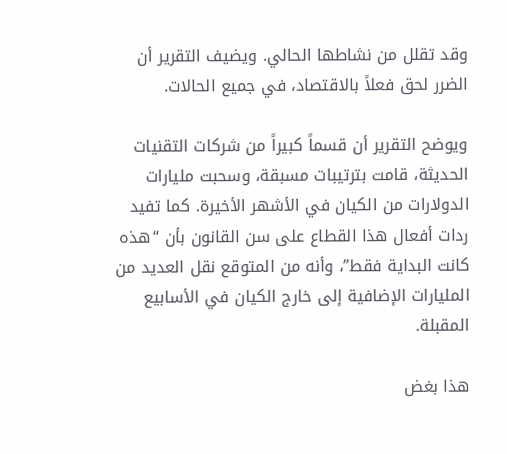وقد تقلل من نشاطها الحالي. ويضيف التقرير أن الضرر لحق فعلاً بالاقتصاد، في جميع الحالات.

ويوضح التقرير أن قسماً كبيراً من شركات التقنيات الحديثة، قامت بترتيبات مسبقة، وسحبت مليارات الدولارات من الكيان في الأشهر الأخيرة. كما تفيد ردات أفعال هذا القطاع على سن القانون بأن “هذه كانت البداية فقط”، وأنه من المتوقع نقل العديد من المليارات الإضافية إلى خارج الكيان في الأسابيع المقبلة.

هذا بغض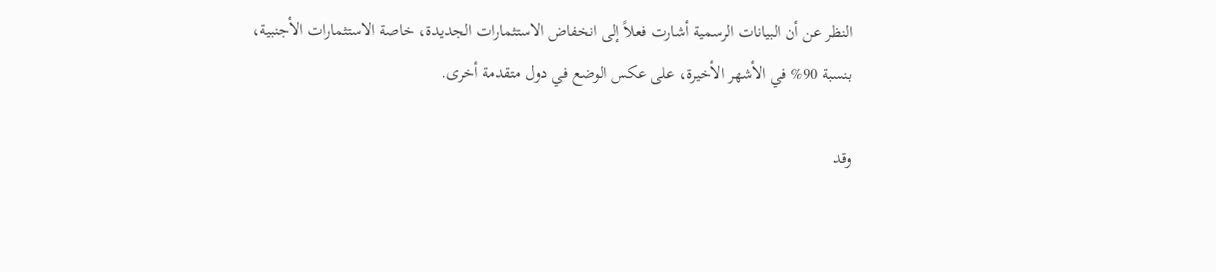النظر عن أن البيانات الرسمية أشارت فعلاً إلى انخفاض الاستثمارات الجديدة، خاصة الاستثمارات الأجنبية، بنسبة 90% في الأشهر الأخيرة، على عكس الوضع في دول متقدمة أخرى.

وقد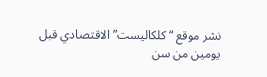نشر موقع “كلكاليست” الاقتصادي قبل يومين من سن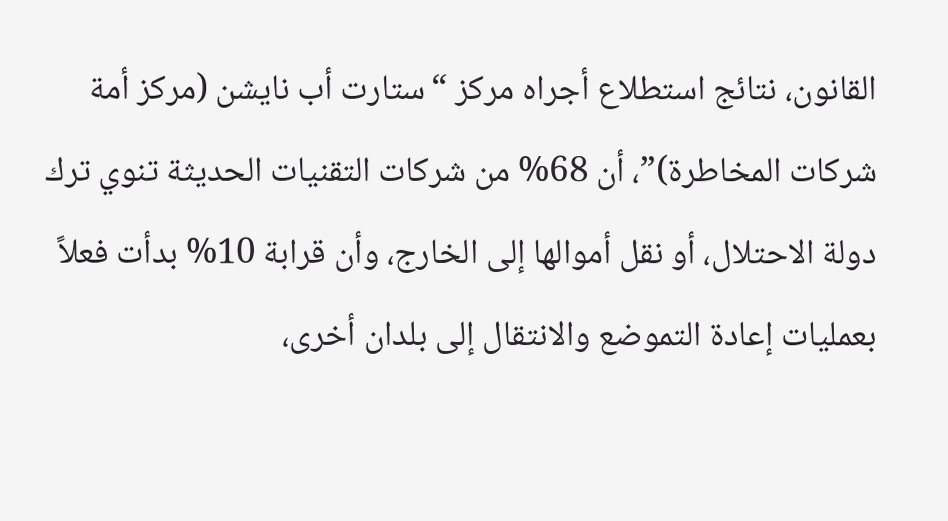القانون، نتائج استطلاع أجراه مركز “ستارت أب نايشن (مركز أمة شركات المخاطرة)”، أن 68% من شركات التقنيات الحديثة تنوي ترك دولة الاحتلال، أو نقل أموالها إلى الخارج، وأن قرابة 10% بدأت فعلاً بعمليات إعادة التموضع والانتقال إلى بلدان أخرى،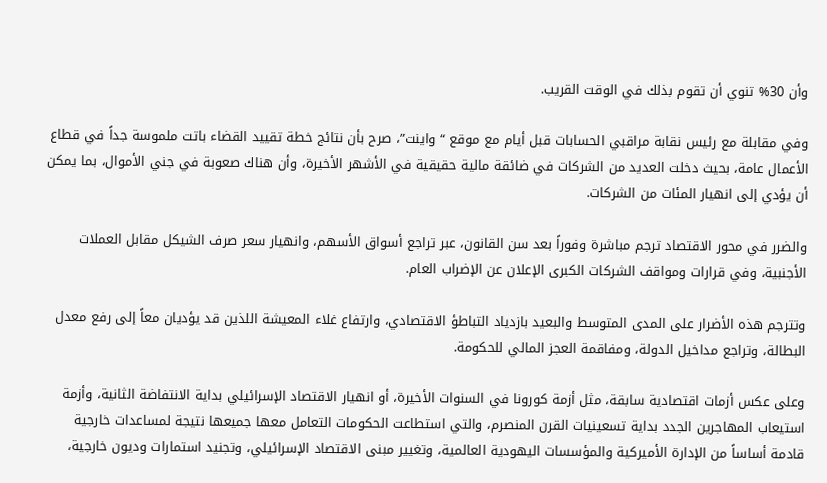وأن 30% تنوي أن تقوم بذلك في الوقت القريب.

وفي مقابلة مع رئيس نقابة مراقبي الحسابات قبل أيام مع موقع “واينت”، صرح بأن نتائج خطة تقييد القضاء باتت ملموسة جداً في قطاع الأعمال عامة، بحيث دخلت العديد من الشركات في ضائقة مالية حقيقية في الأشهر الأخيرة، وأن هناك صعوبة في جني الأموال، بما يمكن أن يؤدي إلى انهيار المئات من الشركات.

والضرر في محور الاقتصاد ترجم مباشرة وفوراً بعد سن القانون، عبر تراجع أسواق الأسهم، وانهيار سعر صرف الشيكل مقابل العملات الأجنبية، وفي قرارات ومواقف الشركات الكبرى الإعلان عن الإضراب العام.

وتترجم هذه الأضرار على المدى المتوسط والبعيد بازدياد التباطؤ الاقتصادي، وارتفاع غلاء المعيشة اللذين قد يؤديان معاً إلى رفع معدل البطالة، وتراجع مداخيل الدولة، ومفاقمة العجز المالي للحكومة.

وعلى عكس أزمات اقتصادية سابقة، مثل أزمة كورونا في السنوات الأخيرة، أو انهيار الاقتصاد الإسرائيلي بداية الانتفاضة الثانية، وأزمة استيعاب المهاجرين الجدد بداية تسعينيات القرن المنصرم، والتي استطاعت الحكومات التعامل معها جميعها نتيجة لمساعدات خارجية قادمة أساساً من الإدارة الأميركية والمؤسسات اليهودية العالمية، وتغيير مبنى الاقتصاد الإسرائيلي، وتجنيد استمارات وديون خارجية،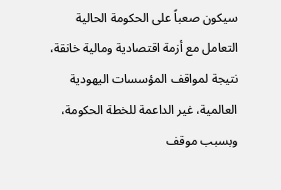سيكون صعباً على الحكومة الحالية التعامل مع أزمة اقتصادية ومالية خانقة، نتيجة لمواقف المؤسسات اليهودية العالمية، غير الداعمة للخطة الحكومة، وبسبب موقف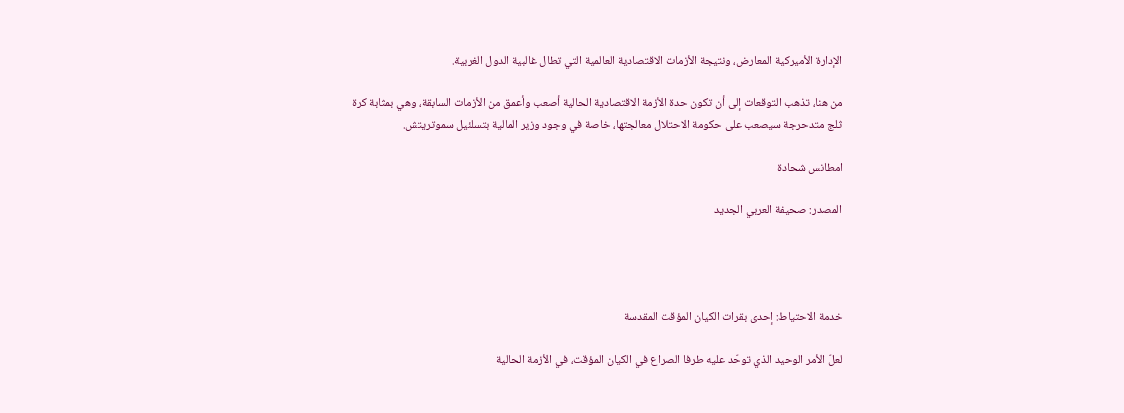الإدارة الأميركية المعارض، ونتيجة الأزمات الاقتصادية العالمية التي تطال غالبية الدول الغربية.

من هنا، تذهب التوقعات إلى أن تكون حدة الأزمة الاقتصادية الحالية أصعب وأعمق من الأزمات السابقة، وهي بمثابة كرة ثلج متدحرجة سيصعب على حكومة الاحتلال معالجتها، خاصة في وجود وزير المالية بتسلئيل سموتريتش.

امطانس شحادة

المصدر: صحيفة العربي الجديد




خدمة الاحتياط: إحدى بقرات الكيان المؤقت المقدسة

لعلّ الأمر الوحيد الذي توحّد عليه طرفا الصراع في الكيان المؤقت، في الأزمة الحالية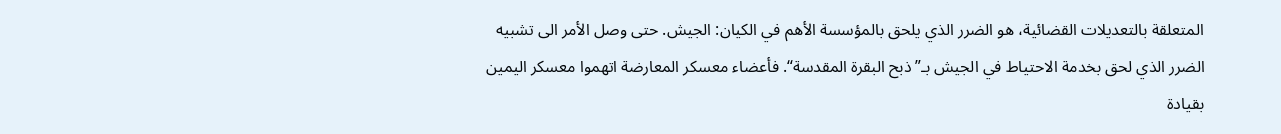المتعلقة بالتعديلات القضائية، هو الضرر الذي يلحق بالمؤسسة الأهم في الكيان: الجيش. حتى وصل الأمر الى تشبيه الضرر الذي لحق بخدمة الاحتياط في الجيش بـ”ذبح البقرة المقدسة“. فأعضاء معسكر المعارضة اتهموا معسكر اليمين بقيادة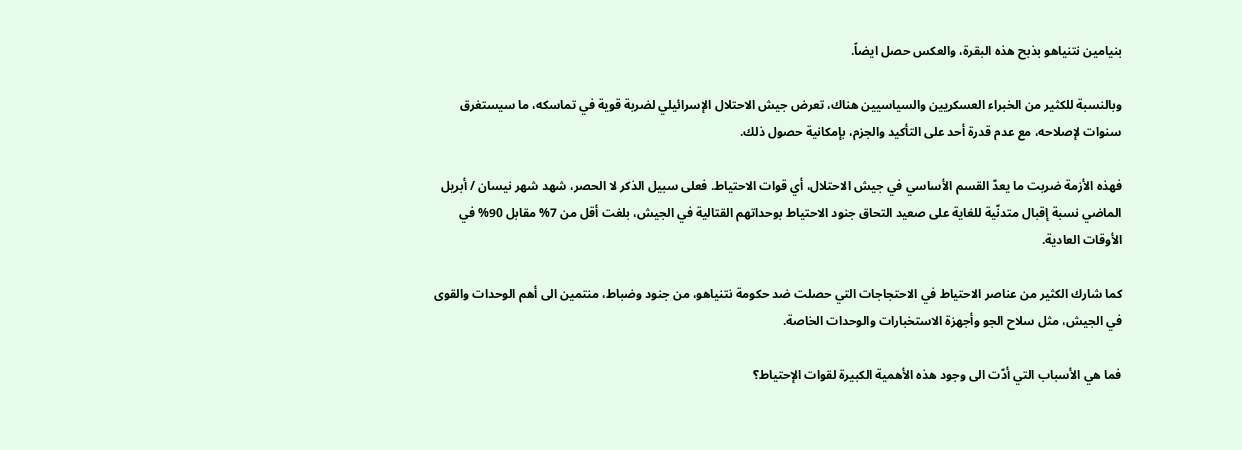بنيامين نتنياهو بذبح هذه البقرة، والعكس حصل ايضاً.

وبالنسبة للكثير من الخبراء العسكريين والسياسيين هناك، تعرض جيش الاحتلال الإسرائيلي لضربة قوية في تماسكه، ما سيستغرق سنوات لإصلاحه، مع عدم قدرة أحد على التأكيد والجزم، بإمكانية حصول ذلك.

فهذه الأزمة ضربت ما يعدّ القسم الأساسي في جيش الاحتلال، أي قوات الاحتياط. فعلى سبيل الذكر لا الحصر، شهد شهر نيسان / أبريل الماضي نسبة إقبال متدنّية للغاية على صعيد التحاق جنود الاحتياط بوحداتهم القتالية في الجيش، بلغت أقل من 7% مقابل 90% في الأوقات العادية.

كما شارك الكثير من عناصر الاحتياط في الاحتجاجات التي حصلت ضد حكومة نتنياهو، من جنود وضباط، منتمين الى أهم الوحدات والقوى في الجيش، مثل سلاح الجو وأجهزة الاستخبارات والوحدات الخاصة.

فما هي الأسباب التي أدّت الى وجود هذه الأهمية الكبيرة لقوات الإحتياط؟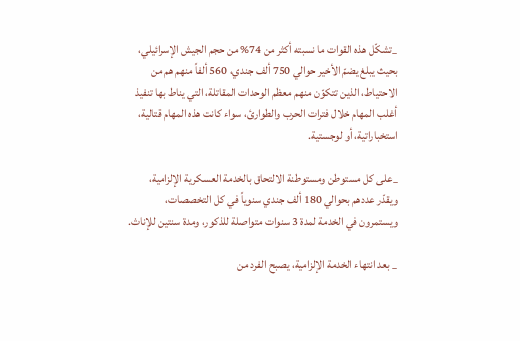_تشكّل هذه القوات ما نسبته أكثر من 74% من حجم الجيش الإسرائيلي، بحيث يبلغ يضمّ الأخير حوالي 750 ألف جندي، 560 ألفاً منهم هم من الاحتياط، الذين تتكوّن منهم معظم الوحدات المقاتلة، التي يناط بها تنفيذ أغلب المهام خلال فترات الحرب والطوارئ، سواء كانت هذه المهام قتالية، استخباراتية، أو لوجستية.

_على كل مستوطن ومستوطنة الالتحاق بالخدمة العسكرية الإلزامية، ويقدّر عددهم بحوالي 180 ألف جندي سنوياً في كل التخصصات، ويستمرون في الخدمة لمدة 3 سنوات متواصلة للذكور، ومدة سنتين للإناث.

_ بعد انتهاء الخدمة الإلزامية، يصبح الفرد من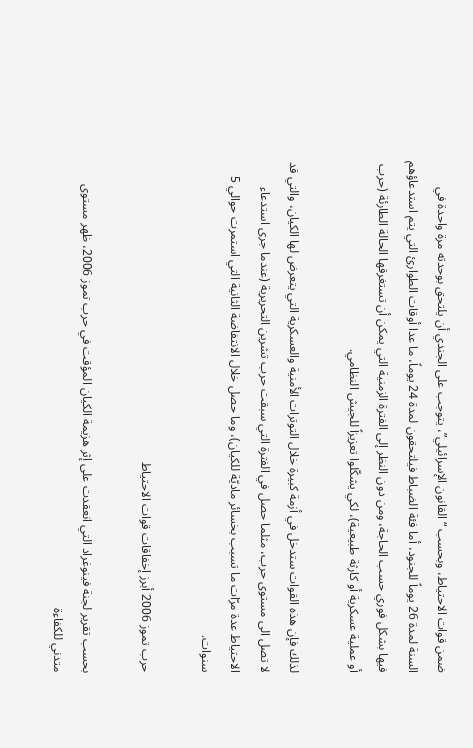ضمن قوات الاحتياط، وبحسب “القانون الإسرائيلي”، يتوجب على الجندي أن يلتحق بوحدته مرة واحدة في السنة لمدة 26 يوماً للجنود، أما فئة الضباط فيلتحقون لمدة 24 يوماً، ما عدا أوقات الطوارئ التي يتم استدعاؤهم فيها بشكل فوري حسب الحاجة، ومن دون النظر إلى الفترة الزمنية التي يمكن أن تستغرقها الحالة الطارئة (حرب أو عملية عسكرية أو كارثة طبيعية)، لكي يشكّلوا تعزيزاً للجيش النظامي.

لذلك فإن هذه القوات ستدخل في أزمة كبيرة خلال التوترات الأمنية والعسكرية التي يتعرض لها الكيان، والتي قد لا تصل الى مستوى حرب، مثلما حصل في الفترة التي سبقت حرب تشرين التحريرية (عندما جرى استدعاء الاحتياط عدة مرّات ما تسبب بخسائر ماديّة للكيان)، وما حصل خلال الانتفاضة الثانية التي استمرت حوالي 5 سنوات.

حرب تموز 2006 أبرز إخفاقات قوات الاحتياط

بحسب تقرير لجنة فينوغراد التي انعقدت على إثر هزيمة الكيان المؤقت في حرب تموز 2006، ظهر مستوى متدني للكفاءة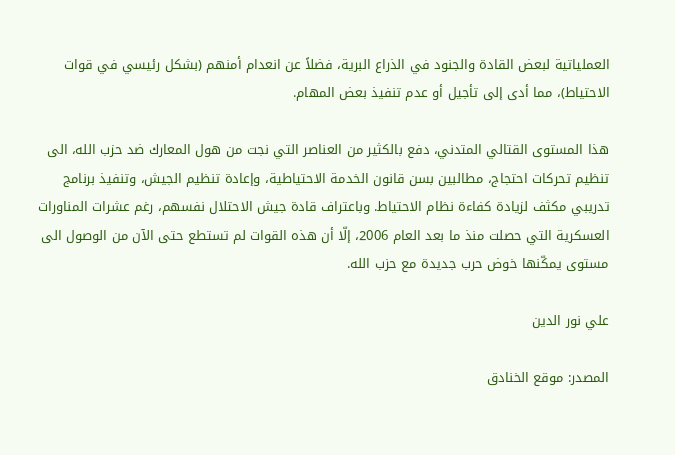العملياتية لبعض القادة والجنود في الذراع البرية، فضلاً عن انعدام أمنهم (بشكل رئيسي في قوات الاحتياط)، مما أدى إلى تأجيل أو عدم تنفيذ بعض المهام.

هذا المستوى القتالي المتدني، دفع بالكثير من العناصر التي نجت من هول المعارك ضد حزب الله، الى تنظيم تحركات احتجاج، مطالبين بسن قانون الخدمة الاحتياطية، وإعادة تنظيم الجيش، وتنفيذ برنامج تدريبي مكثف لزيادة كفاءة نظام الاحتياط. وباعتراف قادة جيش الاحتلال نفسهم، رغم عشرات المناورات العسكرية التي حصلت منذ ما بعد العام 2006، إلّا أن هذه القوات لم تستطع حتى الآن من الوصول الى مستوى يمكّنها خوض حرب جديدة مع حزب الله.

علي نور الدين

المصدر: موقع الخنادق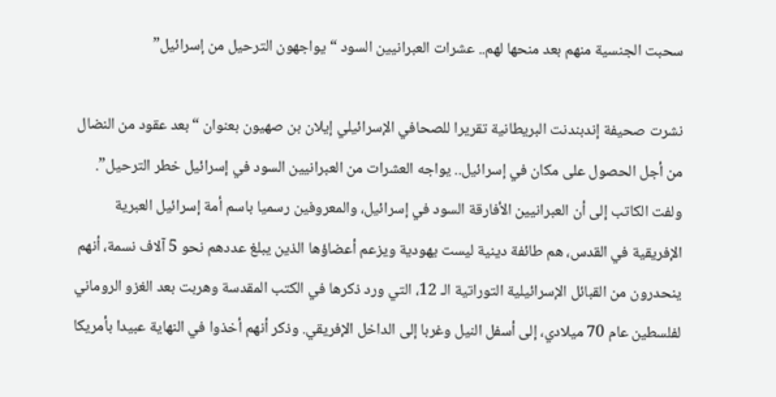سحبت الجنسية منهم بعد منحها لهم.. عشرات العبرانيين السود “يواجهون الترحيل من إسرائيل”

نشرت صحيفة إندبندنت البريطانية تقريرا للصحافي الإسرائيلي إيلان بن صهيون بعنوان “بعد عقود من النضال من أجل الحصول على مكان في إسرائيل.. يواجه العشرات من العبرانيين السود في إسرائيل خطر الترحيل”.
ولفت الكاتب إلى أن العبرانيين الأفارقة السود في إسرائيل، والمعروفين رسميا باسم أمة إسرائيل العبرية الإفريقية في القدس، هم طائفة دينية ليست يهودية ويزعم أعضاؤها الذين يبلغ عددهم نحو 5 آلاف نسمة، أنهم ينحدرون من القبائل الإسرائيلية التوراتية الـ 12، التي ورد ذكرها في الكتب المقدسة وهربت بعد الغزو الروماني لفلسطين عام 70 ميلادي، إلى أسفل النيل وغربا إلى الداخل الإفريقي. وذكر أنهم أخذوا في النهاية عبيدا بأمريكا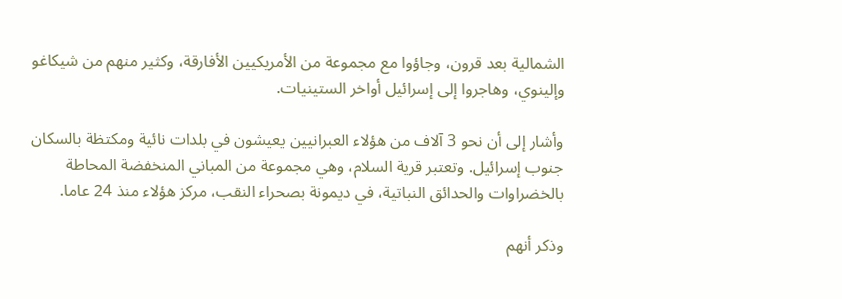الشمالية بعد قرون، وجاؤوا مع مجموعة من الأمريكيين الأفارقة، وكثير منهم من شيكاغو وإلينوي، وهاجروا إلى إسرائيل أواخر الستينيات.

وأشار إلى أن نحو 3 آلاف من هؤلاء العبرانيين يعيشون في بلدات نائية ومكتظة بالسكان جنوب إسرائيل. وتعتبر قرية السلام، وهي مجموعة من المباني المنخفضة المحاطة بالخضراوات والحدائق النباتية، في ديمونة بصحراء النقب، مركز هؤلاء منذ 24 عاما.

وذكر أنهم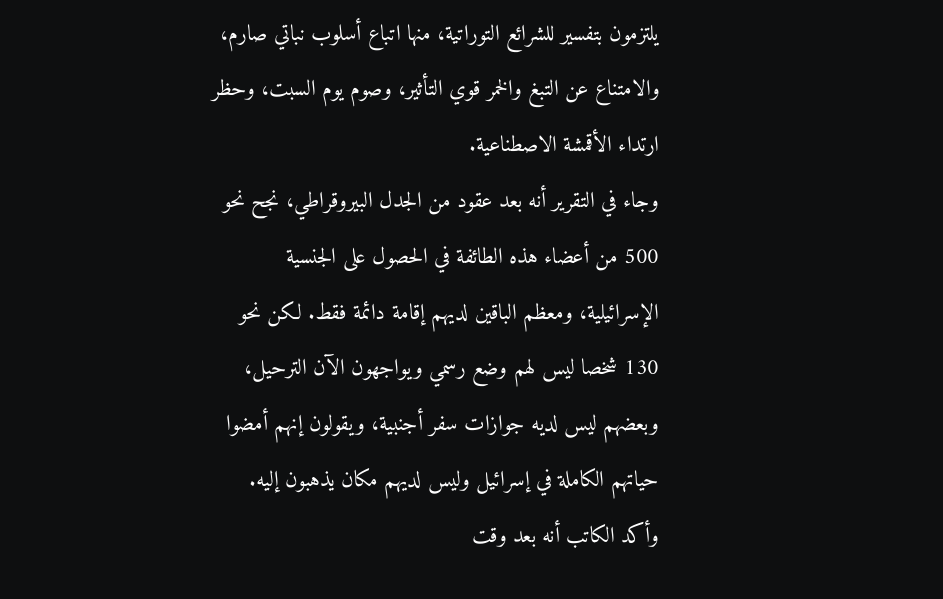يلتزمون بتفسير للشرائع التوراتية، منها اتباع أسلوب نباتي صارم، والامتناع عن التبغ والخمر قوي التأثير، وصوم يوم السبت، وحظر ارتداء الأقمشة الاصطناعية.
وجاء في التقرير أنه بعد عقود من الجدل البيروقراطي، نجح نحو 500 من أعضاء هذه الطائفة في الحصول على الجنسية الإسرائيلية، ومعظم الباقين لديهم إقامة دائمة فقط. لكن نحو 130 شخصا ليس لهم وضع رسمي ويواجهون الآن الترحيل، وبعضهم ليس لديه جوازات سفر أجنبية، ويقولون إنهم أمضوا حياتهم الكاملة في إسرائيل وليس لديهم مكان يذهبون إليه.
وأكد الكاتب أنه بعد وقت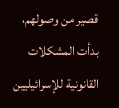قصير من وصولهم، بدأت المشكلات القانونية للإسرائيليين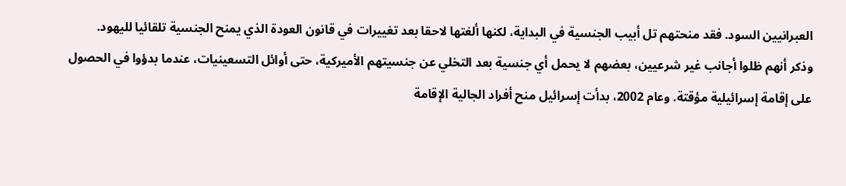العبرانيين السود. فقد منحتهم تل أبيب الجنسية في البداية، لكنها ألغتها لاحقا بعد تغييرات في قانون العودة الذي يمنح الجنسية تلقائيا لليهود.
وذكر أنهم ظلوا أجانب غير شرعيين، بعضهم لا يحمل أي جنسية بعد التخلي عن جنسيتهم الأميركية، حتى أوائل التسعينيات، عندما بدؤوا في الحصول على إقامة إسرائيلية مؤقتة. وعام 2002، بدأت إسرائيل منح أفراد الجالية الإقامة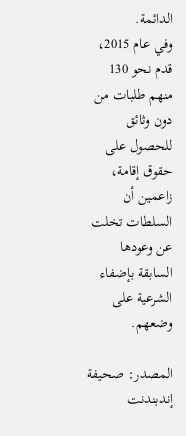الدائمة.
وفي عام 2015، قدم نحو 130 منهم طلبات من دون وثائق للحصول على حقوق إقامة، زاعمين أن السلطات تخلت عن وعودها السابقة بإضفاء الشرعية على وضعهم.

المصدر: صحيفة إندبندنت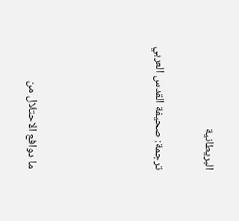البريطانية

ترجمة: صحيفة القدس العربي




ما دوافع الاحتلال من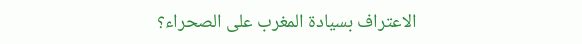الاعتراف بسيادة المغرب على الصحراء؟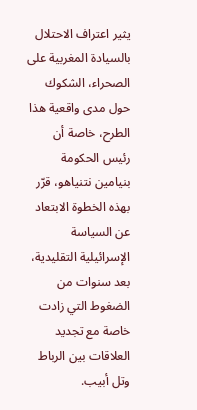يثير اعتراف الاحتلال بالسيادة المغربية على الصحراء، الشكوك حول مدى واقعية هذا الطرح، خاصة أن رئيس الحكومة بنيامين نتنياهو، قرّر بهذه الخطوة الابتعاد عن السياسة الإسرائيلية التقليدية، بعد سنوات من الضغوط التي زادت خاصة مع تجديد العلاقات بين الرباط وتل أبيب.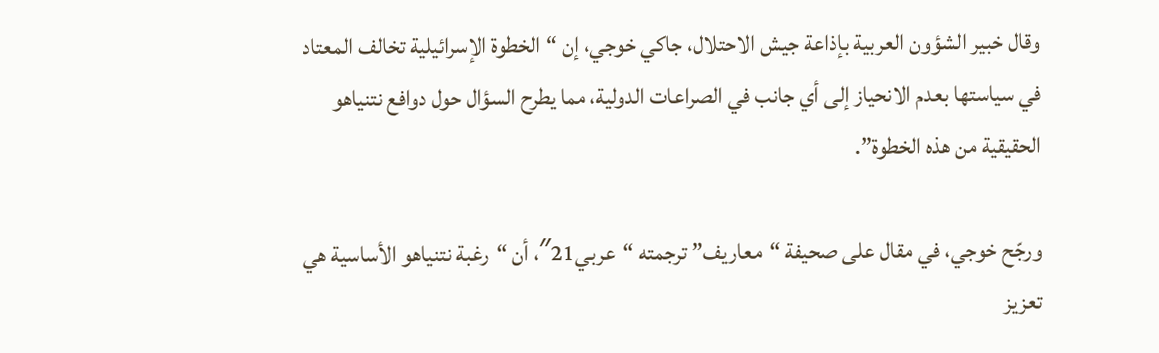وقال خبير الشؤون العربية بإذاعة جيش الاحتلال، جاكي خوجي، إن “الخطوة الإسرائيلية تخالف المعتاد في سياستها بعدم الانحياز إلى أي جانب في الصراعات الدولية، مما يطرح السؤال حول دوافع نتنياهو الحقيقية من هذه الخطوة”.

ورجّح خوجي، في مقال على صحيفة “معاريف” ترجمته “عربي21″، أن “رغبة نتنياهو الأساسية هي تعزيز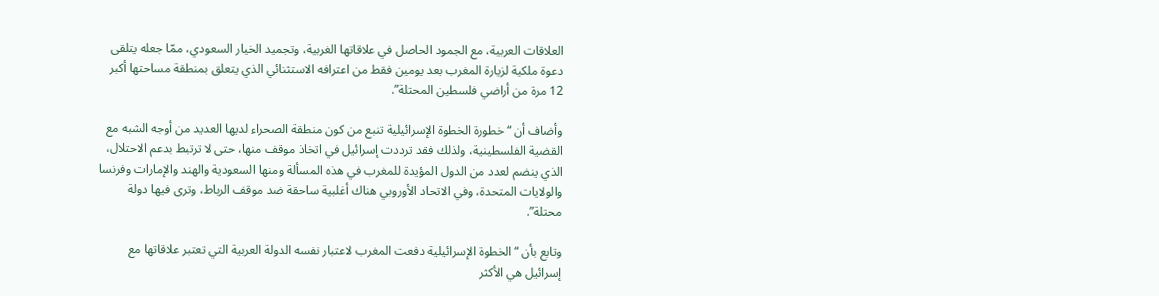العلاقات العربية، مع الجمود الحاصل في علاقاتها الغربية، وتجميد الخيار السعودي، ممّا جعله يتلقى دعوة ملكية لزيارة المغرب بعد يومين فقط من اعترافه الاستثنائي الذي يتعلق بمنطقة مساحتها أكبر 12 مرة من أراضي فلسطين المحتلة”.

وأضاف أن “خطورة الخطوة الإسرائيلية تنبع من كون منطقة الصحراء لديها العديد من أوجه الشبه مع القضية الفلسطينية، ولذلك فقد ترددت إسرائيل في اتخاذ موقف منها، حتى لا ترتبط بدعم الاحتلال، الذي ينضم لعدد من الدول المؤيدة للمغرب في هذه المسألة ومنها السعودية والهند والإمارات وفرنسا والولايات المتحدة، وفي الاتحاد الأوروبي هناك أغلبية ساحقة ضد موقف الرباط، وترى فيها دولة محتلة”.

وتابع بأن “الخطوة الإسرائيلية دفعت المغرب لاعتبار نفسه الدولة العربية التي تعتبر علاقاتها مع إسرائيل هي الأكثر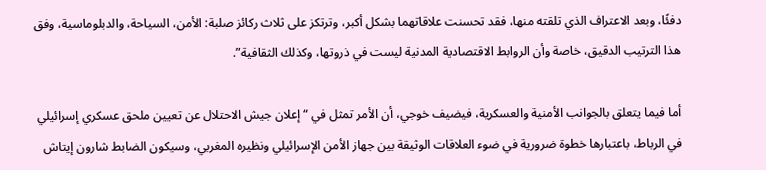دفئًا، وبعد الاعتراف الذي تلقته منها، فقد تحسنت علاقاتهما بشكل أكبر، وترتكز على ثلاث ركائز صلبة: الأمن، السياحة، والدبلوماسية، وفق هذا الترتيب الدقيق، خاصة وأن الروابط الاقتصادية المدنية ليست في ذروتها، وكذلك الثقافية”.

أما فيما يتعلق بالجوانب الأمنية والعسكرية، فيضيف خوجي، أن الأمر تمثل في “إعلان جيش الاحتلال عن تعيين ملحق عسكري إسرائيلي في الرباط، باعتبارها خطوة ضرورية في ضوء العلاقات الوثيقة بين جهاز الأمن الإسرائيلي ونظيره المغربي، وسيكون الضابط شارون إيتاش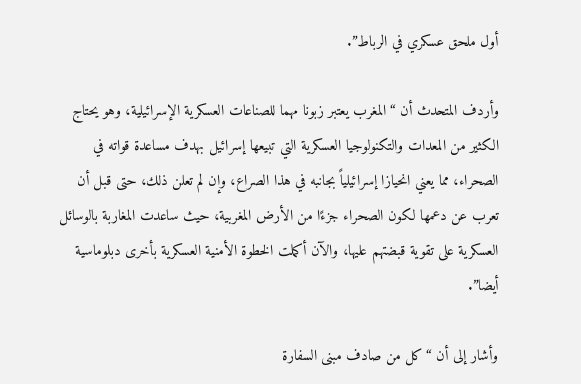أول ملحق عسكري في الرباط”.

وأردف المتحدث أن “المغرب يعتبر زبونا مهما للصناعات العسكرية الإسرائيلية، وهو يحتاج الكثير من المعدات والتكنولوجيا العسكرية التي تبيعها إسرائيل بهدف مساعدة قواته في الصحراء، مما يعني انحيازا إسرائيلياً بجانبه في هذا الصراع، وإن لم تعلن ذلك، حتى قبل أن تعرب عن دعمها لكون الصحراء جزءًا من الأرض المغربية، حيث ساعدت المغاربة بالوسائل العسكرية على تقوية قبضتهم عليها، والآن أكملت الخطوة الأمنية العسكرية بأخرى دبلوماسية أيضا”.

وأشار إلى أن “كل من صادف مبنى السفارة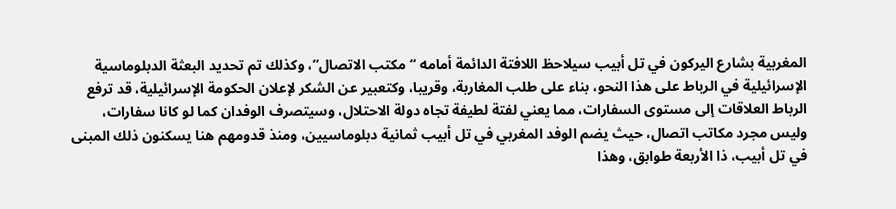المغربية بشارع اليركون في تل أبيب سيلاحظ اللافتة الدائمة أمامه “مكتب الاتصال”، وكذلك تم تحديد البعثة الدبلوماسية الإسرائيلية في الرباط على هذا النحو، بناء على طلب المغاربة، وقريبا، وكتعبير عن الشكر لإعلان الحكومة الإسرائيلية، قد ترفع الرباط العلاقات إلى مستوى السفارات، مما يعني لفتة لطيفة تجاه دولة الاحتلال، وسيتصرف الوفدان كما لو كانا سفارات، وليس مجرد مكاتب اتصال، حيث يضم الوفد المغربي في تل أبيب ثمانية دبلوماسيين، ومنذ قدومهم هنا يسكنون ذلك المبنى في تل أبيب، ذا الأربعة طوابق، وهذا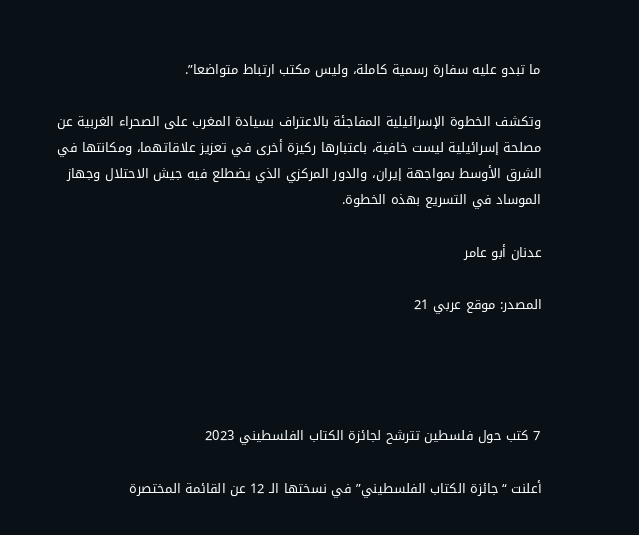ما تبدو عليه سفارة رسمية كاملة، وليس مكتب ارتباط متواضعا”.

وتكشف الخطوة الإسرائيلية المفاجئة بالاعتراف بسيادة المغرب على الصحراء الغربية عن مصلحة إسرائيلية ليست خافية، باعتبارها ركيزة أخرى في تعزيز علاقاتهما، ومكانتها في الشرق الأوسط بمواجهة إيران، والدور المركزي الذي يضطلع فيه جيش الاحتلال وجهاز الموساد في التسريع بهذه الخطوة.

عدنان أبو عامر

المصدر: موقع عربي 21




7 كتب حول فلسطين تترشح لجائزة الكتاب الفلسطيني 2023

أعلنت “جائزة الكتاب الفلسطيني” في نسختها الـ 12 عن القائمة المختصرة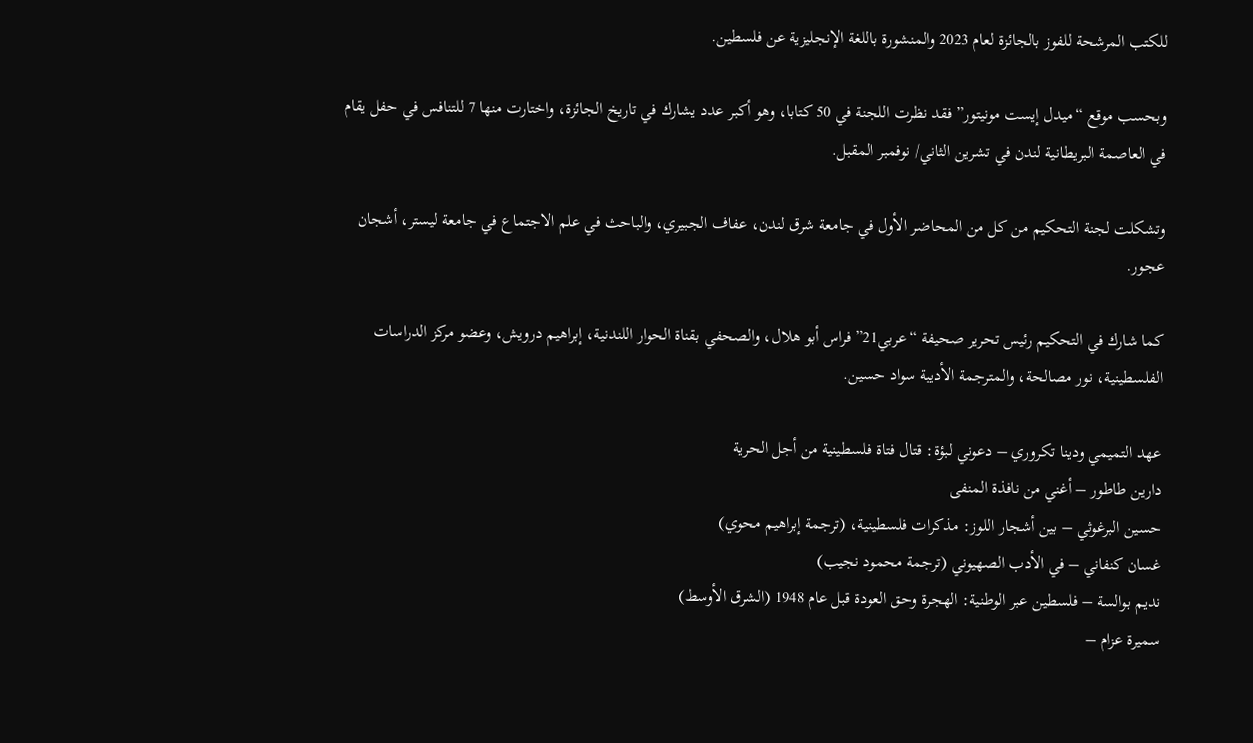للكتب المرشحة للفوز بالجائزة لعام 2023 والمنشورة باللغة الإنجليزية عن فلسطين.

وبحسب موقع “ميدل إيست مونيتور” فقد نظرت اللجنة في 50 كتابا، وهو أكبر عدد يشارك في تاريخ الجائزة، واختارت منها 7 للتنافس في حفل يقام في العاصمة البريطانية لندن في تشرين الثاني/ نوفمبر المقبل.

وتشكلت لجنة التحكيم من كل من المحاضر الأول في جامعة شرق لندن، عفاف الجبيري، والباحث في علم الاجتماع في جامعة ليستر، أشجان عجور.

كما شارك في التحكيم رئيس تحرير صحيفة “عربي21” فراس أبو هلال، والصحفي بقناة الحوار اللندنية، إبراهيم درويش، وعضو مركز الدراسات الفلسطينية، نور مصالحة، والمترجمة الأديبة سواد حسين.

عهد التميمي ودينا تكروري – دعوني لبؤة: قتال فتاة فلسطينية من أجل الحرية
دارين طاطور – أغني من نافذة المنفى
حسين البرغوثي – بين أشجار اللوز: مذكرات فلسطينية، (ترجمة إبراهيم محوي)
غسان كنفاني – في الأدب الصهيوني (ترجمة محمود نجيب)
نديم بوالسة – فلسطين عبر الوطنية: الهجرة وحق العودة قبل عام 1948 (الشرق الأوسط)
سميرة عزام –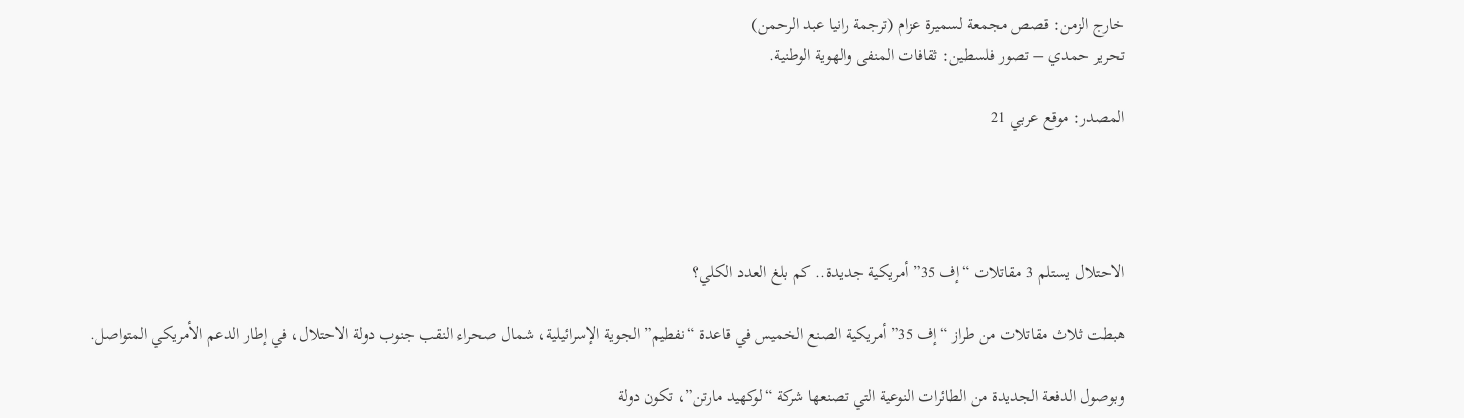خارج الزمن: قصص مجمعة لسميرة عزام (ترجمة رانيا عبد الرحمن)
تحرير حمدي – تصور فلسطين: ثقافات المنفى والهوية الوطنية.

المصدر: موقع عربي 21




الاحتلال يستلم 3 مقاتلات “إف 35” أمريكية جديدة.. كم بلغ العدد الكلي؟

هبطت ثلاث مقاتلات من طراز “إف 35” أمريكية الصنع الخميس في قاعدة “نفطيم” الجوية الإسرائيلية، شمال صحراء النقب جنوب دولة الاحتلال، في إطار الدعم الأمريكي المتواصل.

وبوصول الدفعة الجديدة من الطائرات النوعية التي تصنعها شركة “لوكهيد مارتن”، تكون دولة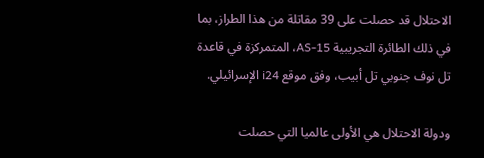الاحتلال قد حصلت على 39 مقاتلة من هذا الطراز، بما في ذلك الطائرة التجريبية AS-15، المتمركزة في قاعدة تل نوف جنوبي تل أبيب، وفق موقع i24 الإسرائيلي.

ودولة الاحتلال هي الأولى عالميا التي حصلت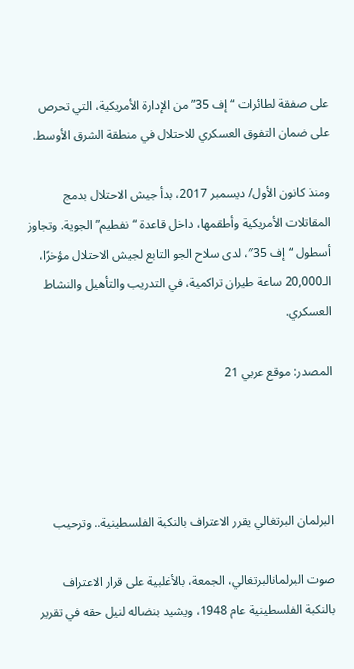على صفقة لطائرات “إف 35” من الإدارة الأمريكية، التي تحرص على ضمان التفوق العسكري للاحتلال في منطقة الشرق الأوسط.

ومنذ كانون الأول/ ديسمبر 2017، بدأ جيش الاحتلال بدمج المقاتلات الأمريكية وأطقمها، داخل قاعدة “نفطيم” الجوية. وتجاوز أسطول “إف 35″، لدى سلاح الجو التابع لجيش الاحتلال مؤخرًا، الـ20,000 ساعة طيران تراكمية، في التدريب والتأهيل والنشاط العسكري.

المصدر: موقع عربي 21




البرلمان البرتغالي يقرر الاعتراف بالنكبة الفلسطينية.. وترحيب

صوت البرلمانالبرتغالي، الجمعة، بالأغلبية على قرار الاعتراف بالنكبة الفلسطينية عام 1948، ويشيد بنضاله لنيل حقه في تقرير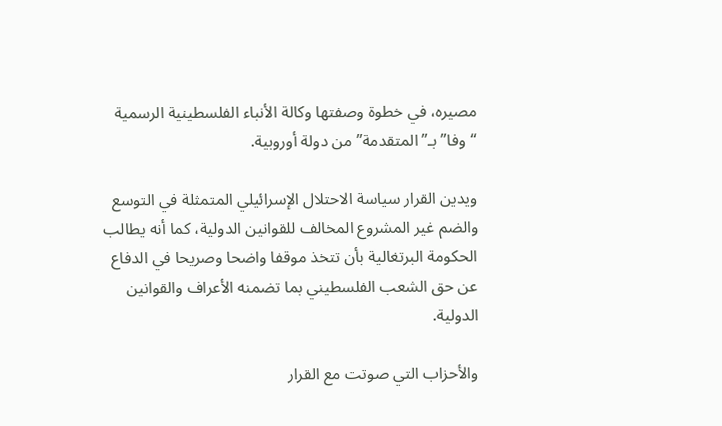مصيره، في خطوة وصفتها وكالة الأنباء الفلسطينية الرسمية “وفا” بـ”المتقدمة” من دولة أوروبية.

ويدين القرار سياسة الاحتلال الإسرائيلي المتمثلة في التوسع والضم غير المشروع المخالف للقوانين الدولية، كما أنه يطالب الحكومة البرتغالية بأن تتخذ موقفا واضحا وصريحا في الدفاع عن حق الشعب الفلسطيني بما تضمنه الأعراف والقوانين الدولية.

والأحزاب التي صوتت مع القرار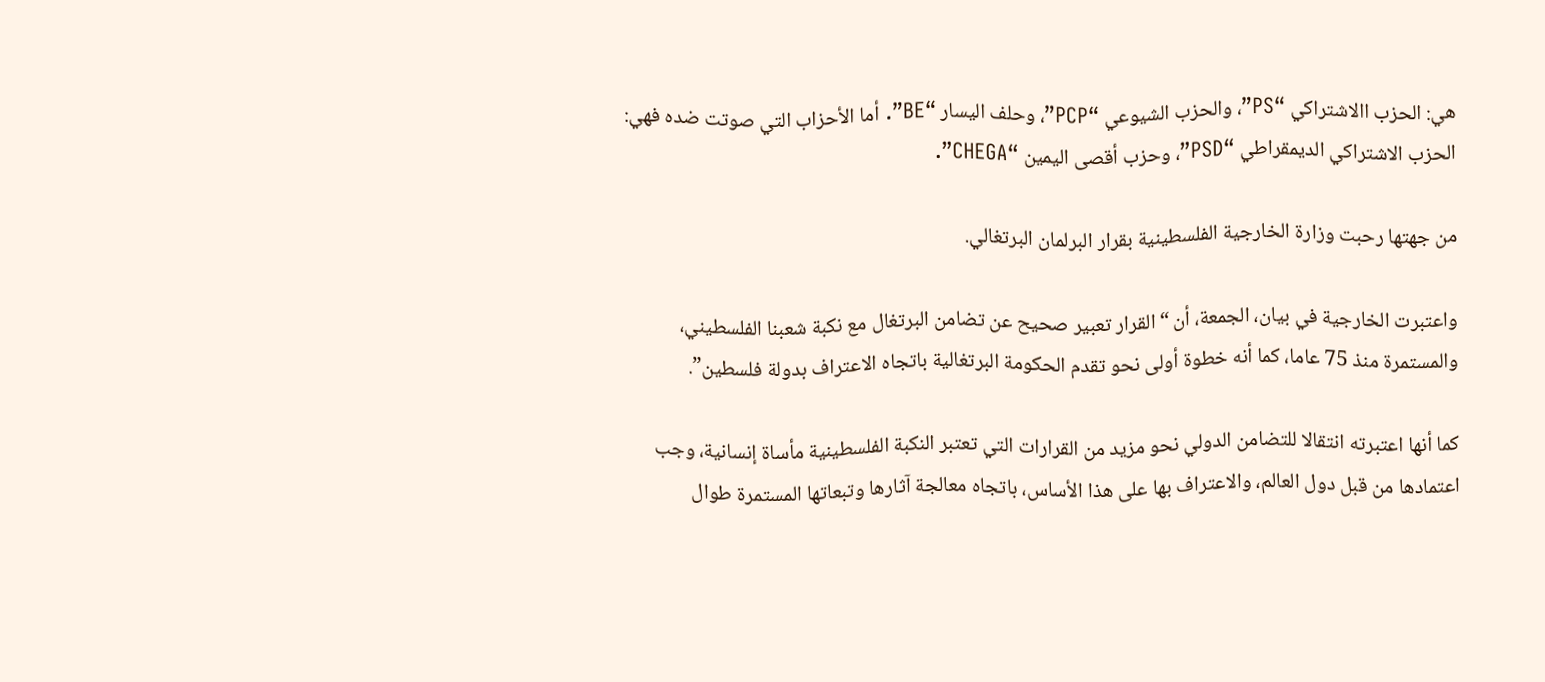هي: الحزب االاشتراكي “PS”، والحزب الشيوعي “PCP”، وحلف اليسار “BE”. أما الأحزاب التي صوتت ضده فهي: الحزب الاشتراكي الديمقراطي “PSD”، وحزب أقصى اليمين “CHEGA”.

من جهتها رحبت وزارة الخارجية الفلسطينية بقرار البرلمان البرتغالي.

واعتبرت الخارجية في بيان، الجمعة، أن “القرار تعبير صحيح عن تضامن البرتغال مع نكبة شعبنا الفلسطيني، والمستمرة منذ 75 عاما، كما أنه خطوة أولى نحو تقدم الحكومة البرتغالية باتجاه الاعتراف بدولة فلسطين”.

كما أنها اعتبرته انتقالا للتضامن الدولي نحو مزيد من القرارات التي تعتبر النكبة الفلسطينية مأساة إنسانية، وجب اعتمادها من قبل دول العالم، والاعتراف بها على هذا الأساس، باتجاه معالجة آثارها وتبعاتها المستمرة طوال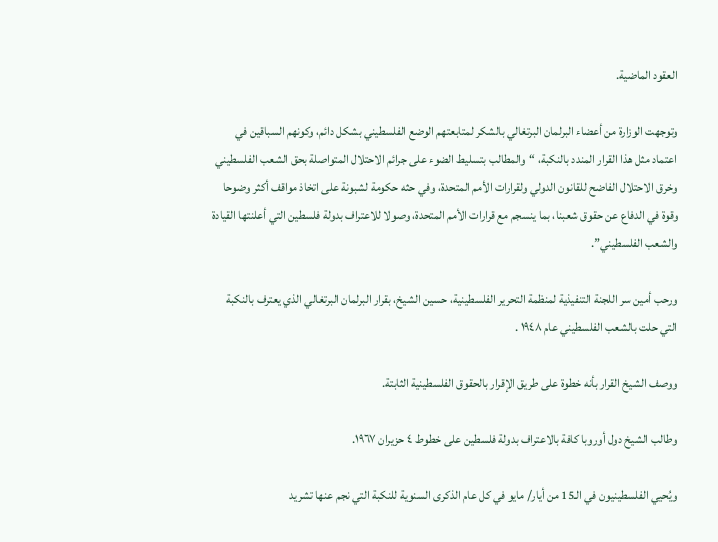العقود الماضية.

وتوجهت الوزارة من أعضاء البرلمان البرتغالي بالشكر لمتابعتهم الوضع الفلسطيني بشكل دائم، وكونهم السباقين في اعتماد مثل هذا القرار المندد بالنكبة، “والمطالب بتسليط الضوء على جرائم الاحتلال المتواصلة بحق الشعب الفلسطيني وخرق الاحتلال الفاضح للقانون الدولي ولقرارات الأمم المتحدة، وفي حثه حكومة لشبونة على اتخاذ مواقف أكثر وضوحا وقوة في الدفاع عن حقوق شعبنا، بما ينسجم مع قرارات الأمم المتحدة، وصولا للاعتراف بدولة فلسطين التي أعلنتها القيادة والشعب الفلسطيني”.

ورحب أمين سر اللجنة التنفيذية لمنظمة التحرير الفلسطينية، حسين الشيخ، بقرار البرلمان البرتغالي الذي يعترف بالنكبة التي حلت بالشعب الفلسطيني عام ١٩٤٨ .

ووصف الشيخ القرار بأنه خطوة على طريق الإقرار بالحقوق الفلسطينية الثابتة.

وطالب الشيخ دول أوروبا كافة بالاعتراف بدولة فلسطين على خطوط ٤ حزيران ١٩٦٧.

ويُحيي الفلسطينيون في الـ15 من أيار/ مايو في كل عام الذكرى السنوية للنكبة التي نجم عنها تشريد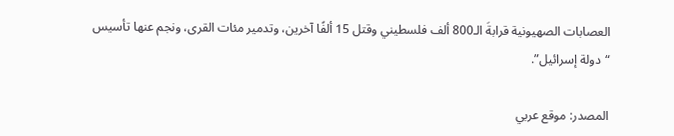العصابات الصهيونية قرابةَ الـ800 ألف فلسطيني وقتل 15 ألفًا آخرين، وتدمير مئات القرى، ونجم عنها تأسيس “دولة إسرائيل”.

المصدر: موقع عربي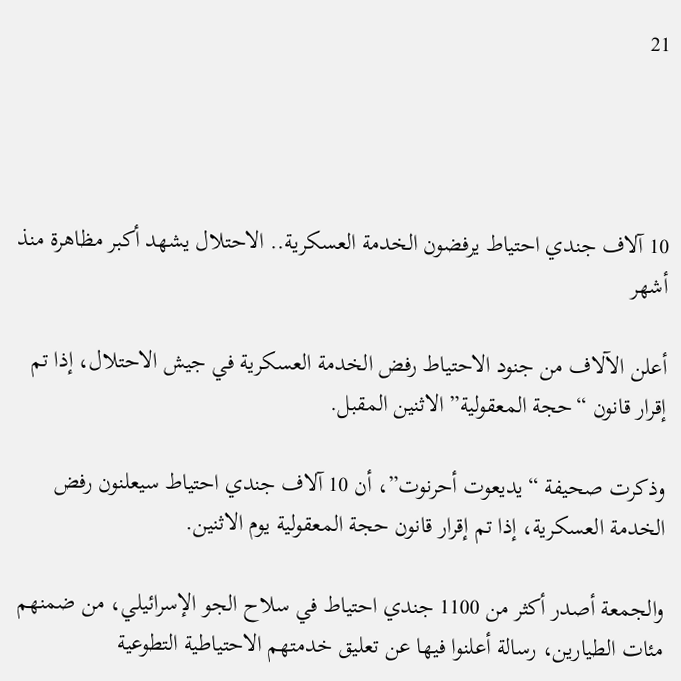21




10 آلاف جندي احتياط يرفضون الخدمة العسكرية.. الاحتلال يشهد أكبر مظاهرة منذ أشهر

أعلن الآلاف من جنود الاحتياط رفض الخدمة العسكرية في جيش الاحتلال، إذا تم إقرار قانون “حجة المعقولية” الاثنين المقبل.

وذكرت صحيفة “يديعوت أحرنوت”، أن 10 آلاف جندي احتياط سيعلنون رفض الخدمة العسكرية، إذا تم إقرار قانون حجة المعقولية يوم الاثنين.

والجمعة أصدر أكثر من 1100 جندي احتياط في سلاح الجو الإسرائيلي، من ضمنهم مئات الطيارين، رسالة أعلنوا فيها عن تعليق خدمتهم الاحتياطية التطوعية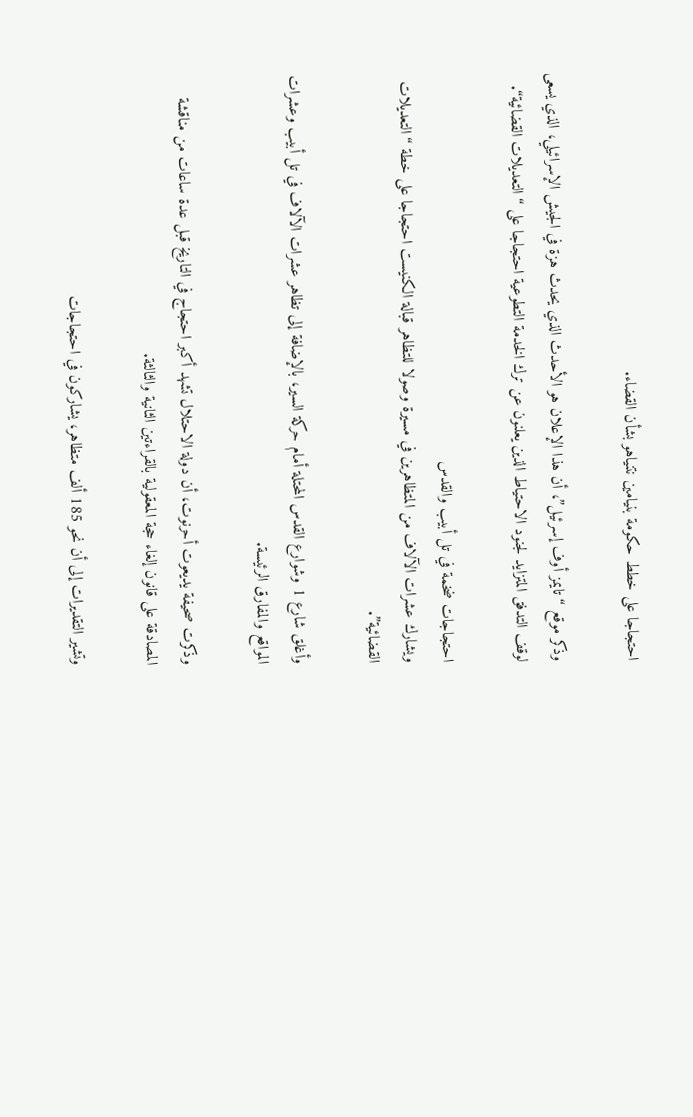احتجاجا على خطط حكومة بنيامين نتنياهو بشأن القضاء.

وذكر موقع “تايمز أوف إسرئيل”، أن هذا الإعلان هو الأحدث الذي يحدث هزة في الجيش الإسرائيلي، الذي يسعى لوقف التدفق المتزايد لجنود الاحتياط الذين يعلنون عن ترك الخدمة التطوعية احتجاجا على “التعديلات القضائية“.

احتجاجات ضخمة في تل أبيب والقدس
ويشارك عشرات الآلاف من المتظاهرين في مسيرة وصولا للتظاهر قبالة الكنيست احتجاجا على خطة “التعديلات القضائية”.

وأغلق شارع 1 وشوارع القدس المحتلة أمام حركة السير، بالإضافة إلى تظاهر عشرات الآلاف في تل أبيب وعشرات المواقع والمفارق الرئيسة.

وذكرت صحيفة يديعوت أحرنوت، أن دولة الاحتلال تشهد أكبر احتجاج في التاريخ قبل عدة ساعات من مناقشة المصادقة على قانون إلغاء حجة المعقولية بالقراءتين الثانية والثالثة.

وتشير التقديرات إلى أن نحو 185 ألف متظاهر، يشاركون في احتجاجات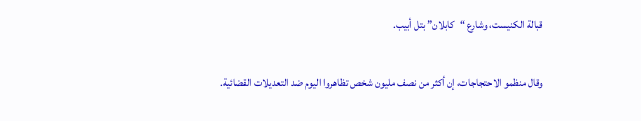قبالة الكنيست، وشارع “كابلان” بتل أبيب.

وقال منظمو الاحتجاجات، إن أكثر من نصف مليون شخص تظاهروا اليوم ضد التعديلات القضائية.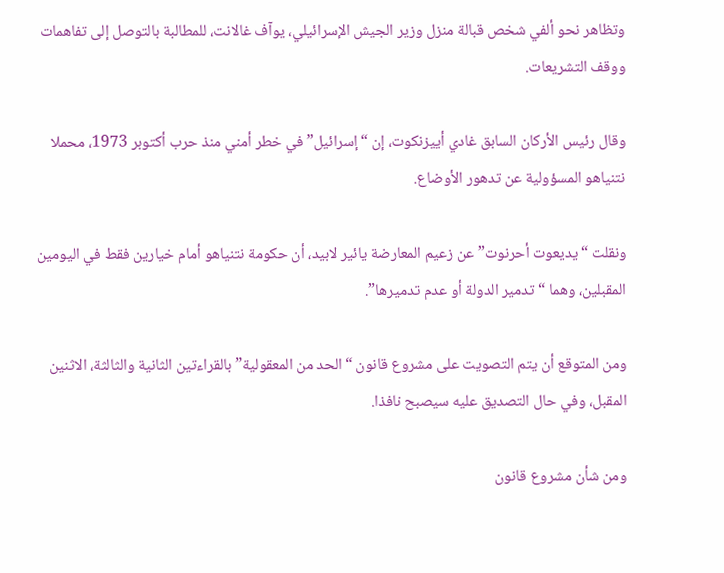وتظاهر نحو ألفي شخص قبالة منزل وزير الجيش الإسرائيلي، يوآف غالانت، للمطالبة بالتوصل إلى تفاهمات ووقف التشريعات.

وقال رئيس الأركان السابق غادي أييزنكوت، إن “إسرائيل” في خطر أمني منذ حرب أكتوبر 1973، محملا نتنياهو المسؤولية عن تدهور الأوضاع.

ونقلت “يديعوت أحرنوت” عن زعيم المعارضة يائير لابيد، أن حكومة نتنياهو أمام خيارين فقط في اليومين المقبلين، وهما “تدمير الدولة أو عدم تدميرها”.

ومن المتوقع أن يتم التصويت على مشروع قانون “الحد من المعقولية” بالقراءتين الثانية والثالثة، الاثنين المقبل، وفي حال التصديق عليه سيصبح نافذا.

ومن شأن مشروع قانون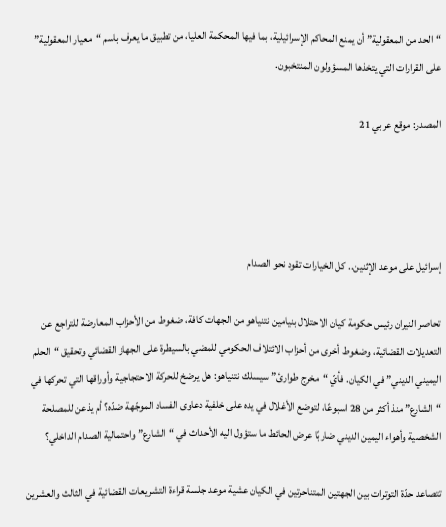“الحد من المعقولية” أن يمنع المحاكم الإسرائيلية، بما فيها المحكمة العليا، من تطبيق ما يعرف باسم “معيار المعقولية” على القرارات التي يتخذها المسؤولون المنتخبون.

المصدر: موقع عربي 21




إسرائيل على موعد الإثنين.. كل الخيارات تقود نحو الصدام

تحاصر النيران رئيس حكومة كيان الاحتلال بنيامين نتنياهو من الجهات كافة، ضغوط من الأحزاب المعارضة للتراجع عن التعديلات القضائية، وضغوط أخرى من أحزاب الائتلاف الحكومي للمضي بالسيطرة على الجهاز القضائي وتحقيق “الحلم اليميني الديني” في الكيان. فأيّ “مخرج طوارئ” سيسلك نتنياهو: هل يرضخ للحركة الاحتجاجية وأوراقها التي تحركها في “الشارع” منذ أكثر من 28 اسبوعًا، لتوضع الأغلال في يده على خلفية دعاوى الفساد الموجّهة ضدّه؟ أم يذعن للمصلحة الشخصية وأهواء اليمين الديني ضاربًا عرض الحائط ما ستؤول اليه الأحداث في “الشارع” واحتمالية الصدام الداخلي؟

تتصاعد حدّة التوترات بين الجهتين المتناحرتين في الكيان عشية موعد جلسة قراءة التشريعات القضائية في الثالث والعشرين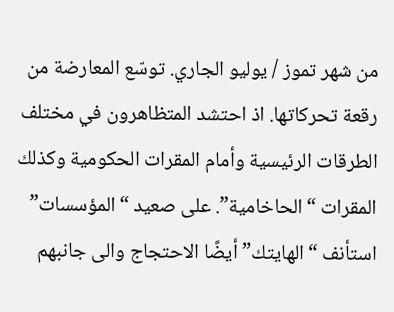من شهر تموز / يوليو الجاري. توسّع المعارضة من رقعة تحركاتها. اذ احتشد المتظاهرون في مختلف الطرقات الرئيسية وأمام المقرات الحكومية وكذلك المقرات “الحاخامية”. على صعيد “المؤسسات” استأنف “الهايتك” أيضًا الاحتجاج والى جانبهم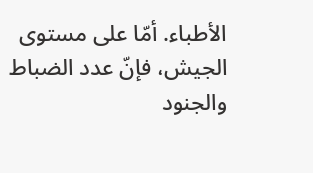الأطباء. أمّا على مستوى الجيش، فإنّ عدد الضباط والجنود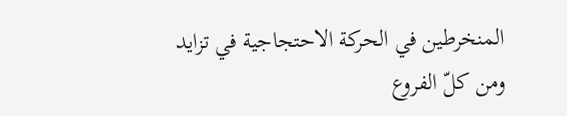المنخرطين في الحركة الاحتجاجية في تزايد ومن كلّ الفروع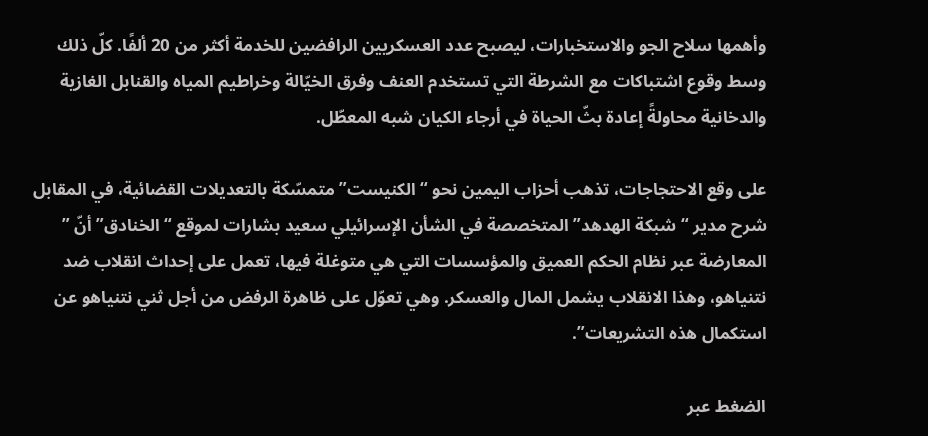وأهمها سلاح الجو والاستخبارات، ليصبح عدد العسكريين الرافضين للخدمة أكثر من 20 ألفًا. كلّ ذلك وسط وقوع اشتباكات مع الشرطة التي تستخدم العنف وفرق الخيّالة وخراطيم المياه والقنابل الغازية والدخانية محاولةً إعادة بثّ الحياة في أرجاء الكيان شبه المعطّل.

على وقع الاحتجاجات، تذهب أحزاب اليمين نحو “الكنيست” متمسّكة بالتعديلات القضائية، في المقابل شرح مدير “شبكة الهدهد” المتخصصة في الشأن الإسرائيلي سعيد بشارات لموقع “الخنادق” أنّ ” المعارضة عبر نظام الحكم العميق والمؤسسات التي هي متوغلة فيها، تعمل على إحداث انقلاب ضد نتنياهو، وهذا الانقلاب يشمل المال والعسكر. وهي تعوّل على ظاهرة الرفض من أجل ثني نتنياهو عن استكمال هذه التشريعات”.

الضغط عبر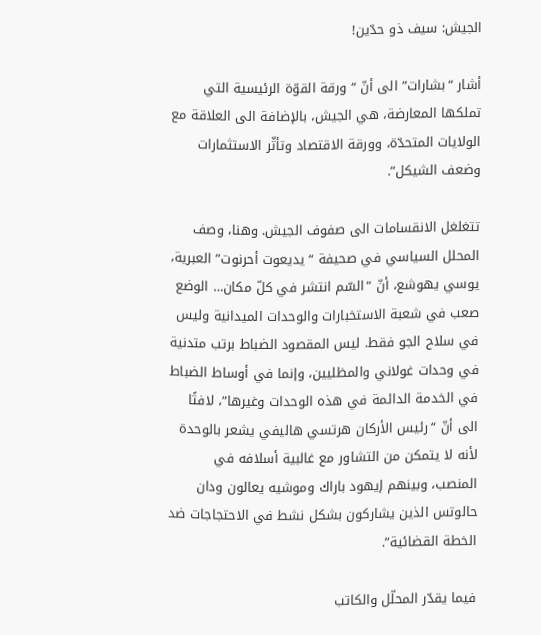الجيش: سيف ذو حدّين!

أشار “بشارات” الى أنّ “ورقة القوّة الرئيسية التي تملكها المعارضة، هي الجيش، بالإضافة الى العلاقة مع الولايات المتحدّة، وورقة الاقتصاد وتأثّر الاستثمارات وضعف الشيكل”.

تتغلغل الانقسامات الى صفوف الجيش. وهنا، وصف المحلل السياسي في صحيفة “يديعوت أحرنوت” العبرية، يوسي يهوشع، أنّ “السّم انتشر في كلّ مكان… الوضع صعب في شعبة الاستخبارات والوحدات الميدانية وليس في سلاح الجو فقط. ليس المقصود الضباط برتب متدنية في وحدات غولاني والمظليين، وإنما في أوساط الضباط في الخدمة الدائمة في هذه الوحدات وغيرها”، لافتًا الى أنّ “رئيس الأركان هرتسي هاليفي يشعر بالوحدة لأنه لا يتمكن من التشاور مع غالبية أسلافه في المنصب، وبينهم إيهود باراك وموشيه يعالون ودان حالوتس الذين يشاركون بشكل نشط في الاحتجاجات ضد الخطة القضائية”.

فيما يقدّر المحلّل والكاتب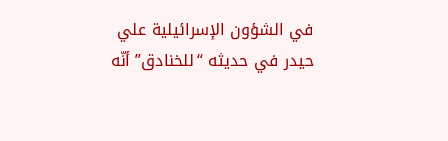في الشؤون الإسرائيلية علي حيدر في حديثه “للخنادق” أنّه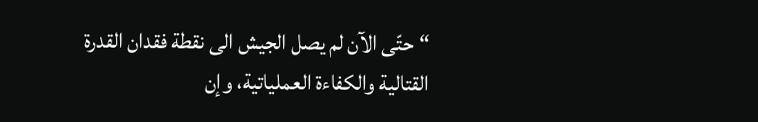“حتّى الآن لم يصل الجيش الى نقطة فقدان القدرة القتالية والكفاءة العملياتية، وإن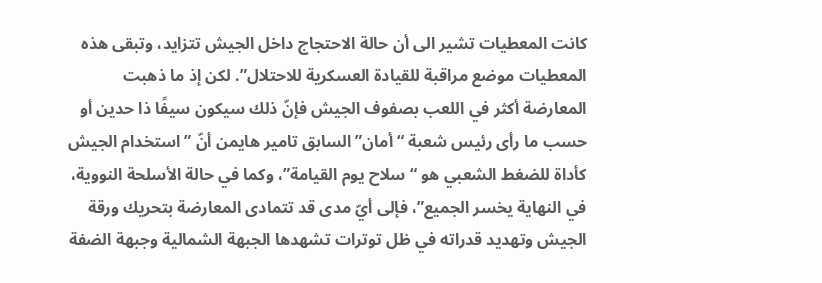كانت المعطيات تشير الى أن حالة الاحتجاج داخل الجيش تتزايد، وتبقى هذه المعطيات موضع مراقبة للقيادة العسكرية للاحتلال”. لكن إذ ما ذهبت المعارضة أكثر في اللعب بصفوف الجيش فإنّ ذلك سيكون سيفًا ذا حدين أو حسب ما رأى رئيس شعبة “أمان” السابق تامير هايمن أنّ ” استخدام الجيش كأداة للضغط الشعبي هو “سلاح يوم القيامة”، وكما في حالة الأسلحة النووية، في النهاية يخسر الجميع”، فإلى أيّ مدى قد تتمادى المعارضة بتحريك ورقة الجيش وتهديد قدراته في ظل توترات تشهدها الجبهة الشمالية وجبهة الضفة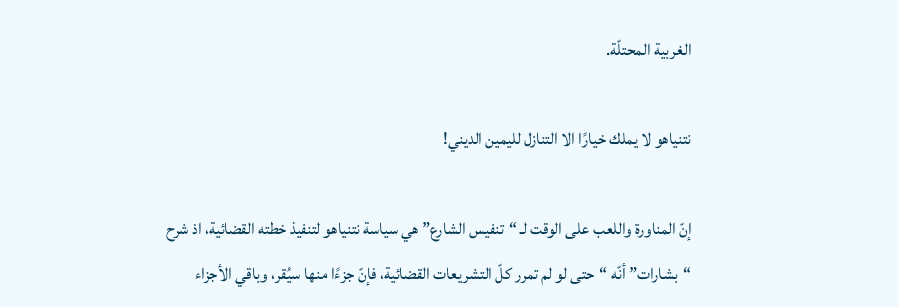الغربية المحتلّة.

نتنياهو لا يملك خيارًا الا التنازل لليمين الديني!

إنّ المناورة واللعب على الوقت لـ “تنفيس الشارع” هي سياسة نتنياهو لتنفيذ خطته القضائية، اذ شرح “بشارات” أنّه “حتى لو لم تمرر كلّ التشريعات القضائية، فإنّ جزءًا منها سيُقر، وباقي الأجزاء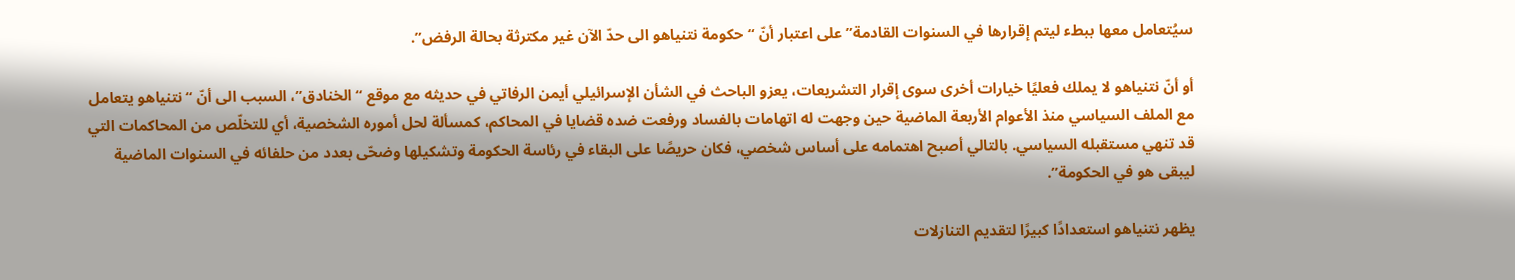سيُتعامل معها ببطء ليتم إقرارها في السنوات القادمة” على اعتبار أنّ “حكومة نتنياهو الى حدّ الآن غير مكترثة بحالة الرفض”.

أو أنّ نتنياهو لا يملك فعليًا خيارات أخرى سوى إقرار التشريعات، يعزو الباحث في الشأن الإسرائيلي أيمن الرفاتي في حديثه مع موقع “الخنادق”، السبب الى أنّ “نتنياهو يتعامل مع الملف السياسي منذ الأعوام الأربعة الماضية حين وجهت له اتهامات بالفساد ورفعت ضده قضايا في المحاكم، كمسألة لحل أموره الشخصية، أي للتخلّص من المحاكمات التي قد تنهي مستقبله السياسي. بالتالي أصبح اهتمامه على أساس شخصي، فكان حريصًا على البقاء في رئاسة الحكومة وتشكيلها وضحّى بعدد من حلفائه في السنوات الماضية ليبقى هو في الحكومة”.

يظهر نتنياهو استعدادًا كبيرًا لتقديم التنازلات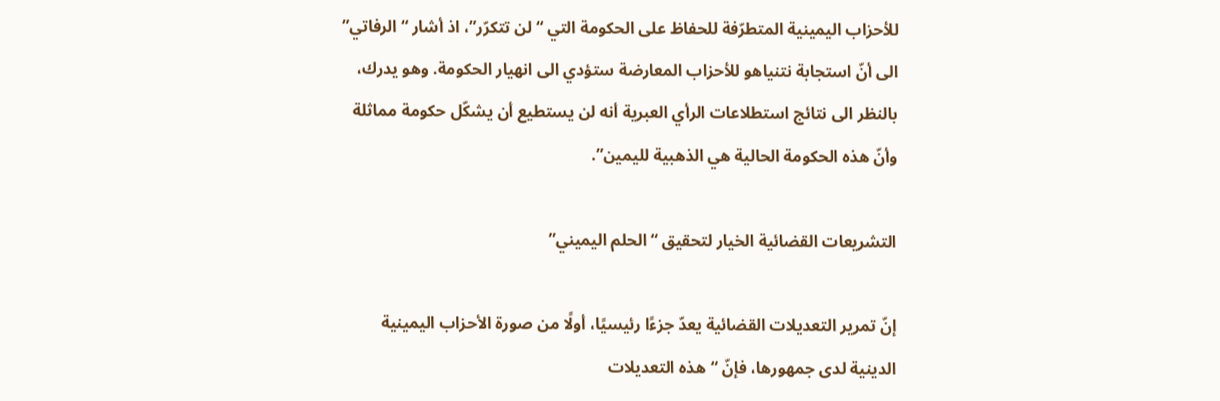للأحزاب اليمينية المتطرّفة للحفاظ على الحكومة التي “لن تتكرّر”، اذ أشار “الرفاتي” الى أنّ استجابة نتنياهو للأحزاب المعارضة ستؤدي الى انهيار الحكومة. وهو يدرك، بالنظر الى نتائج استطلاعات الرأي العبرية أنه لن يستطيع أن يشكّل حكومة مماثلة وأنّ هذه الحكومة الحالية هي الذهبية لليمين”.

التشريعات القضائية الخيار لتحقيق “الحلم اليميني”

إنّ تمرير التعديلات القضائية يعدّ جزءًا رئيسيًا، أولًا من صورة الأحزاب اليمينية الدينية لدى جمهورها، فإنّ “هذه التعديلات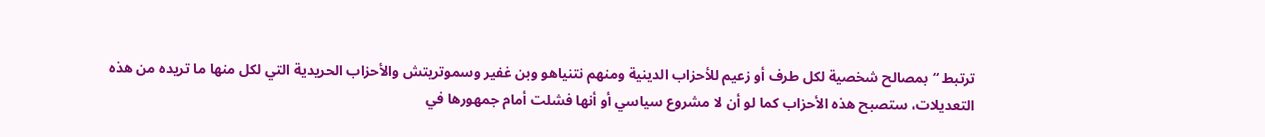ترتبط “بمصالح شخصية لكل طرف أو زعيم للأحزاب الدينية ومنهم نتنياهو وبن غفير وسموتريتش والأحزاب الحريدية التي لكل منها ما تريده من هذه التعديلات، ستصبح هذه الأحزاب كما لو أن لا مشروع سياسي أو أنها فشلت أمام جمهورها في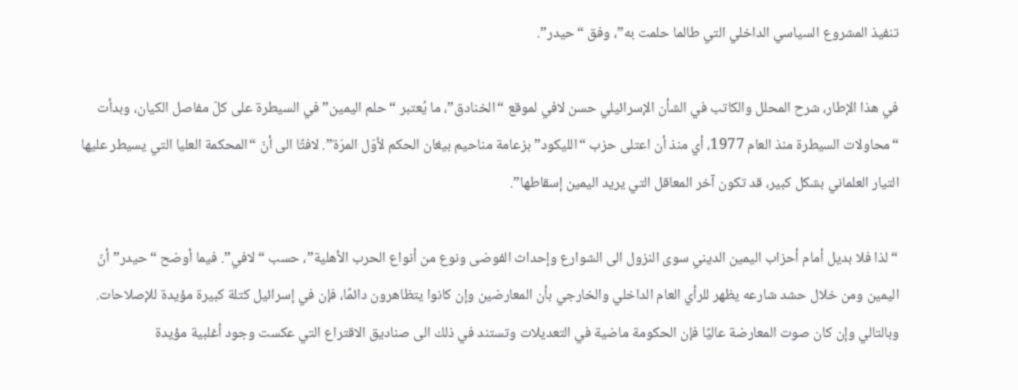تنفيذ المشروع السياسي الداخلي التي طالما حلمت به”، وفق “حيدر”.

في هذا الإطار، شرح المحلل والكاتب في الشأن الإسرائيلي حسن لافي لموقع “الخنادق”، ما يُعتبر “حلم اليمين” في السيطرة على كلّ مفاصل الكيان، وبدأت “محاولات السيطرة منذ العام 1977، أي منذ أن اعتلى حزب “الليكود” بزعامة مناحيم بيغان الحكم لأوّل المرّة”. لافتًا الى أنّ “المحكمة العليا التي يسيطر عليها التيار العلماني بشكل كبير، قد تكون آخر المعاقل التي يريد اليمين إسقاطها”.

“لذا فلا بديل أمام أحزاب اليمين الديني سوى النزول الى الشوارع وإحداث الفوضى ونوع من أنواع الحرب الأهلية”، حسب “لافي”. فيما أوضح “حيدر” أنّ اليمين ومن خلال حشد شارعه يظهر للرأي العام الداخلي والخارجي بأن المعارضين وإن كانوا يتظاهرون دائمًا، فإن في إسرائيل كتلة كبيرة مؤيدة للإصلاحات. وبالتالي وإن كان صوت المعارضة عاليًا فإن الحكومة ماضية في التعديلات وتستند في ذلك الى صناديق الاقتراع التي عكست وجود أغلبية مؤيدة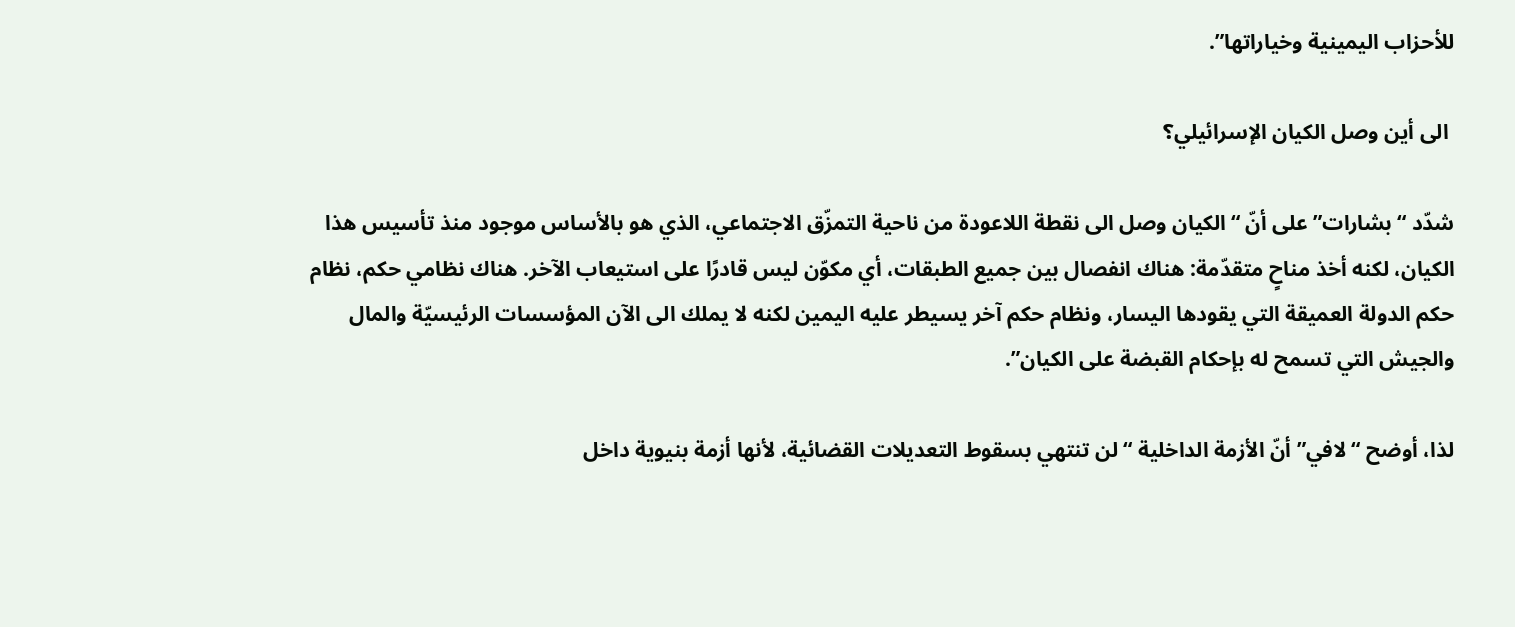للأحزاب اليمينية وخياراتها”.

 الى أين وصل الكيان الإسرائيلي؟

شدّد “بشارات” على أنّ “الكيان وصل الى نقطة اللاعودة من ناحية التمزّق الاجتماعي، الذي هو بالأساس موجود منذ تأسيس هذا الكيان، لكنه أخذ مناحٍ متقدّمة: هناك انفصال بين جميع الطبقات، أي مكوّن ليس قادرًا على استيعاب الآخر. هناك نظامي حكم، نظام حكم الدولة العميقة التي يقودها اليسار، ونظام حكم آخر يسيطر عليه اليمين لكنه لا يملك الى الآن المؤسسات الرئيسيّة والمال والجيش التي تسمح له بإحكام القبضة على الكيان”.

لذا، أوضح “لافي” أنّ الأزمة الداخلية “لن تنتهي بسقوط التعديلات القضائية، لأنها أزمة بنيوية داخل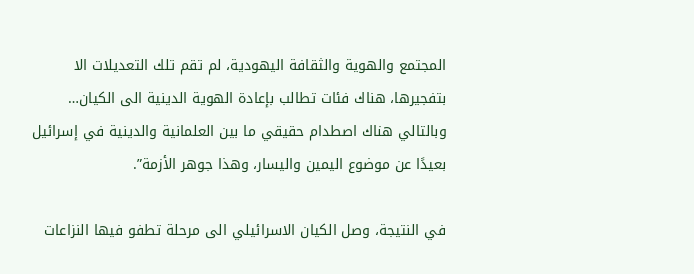المجتمع والهوية والثقافة اليهودية، لم تقم تلك التعديلات الا بتفجيرها، هناك فئات تطالب بإعادة الهوية الدينية الى الكيان… وبالتالي هناك اصطدام حقيقي ما بين العلمانية والدينية في إسرائيل بعيدًا عن موضوع اليمين واليسار، وهذا جوهر الأزمة”.

في النتيجة، وصل الكيان الاسرائيلي الى مرحلة تطفو فيها النزاعات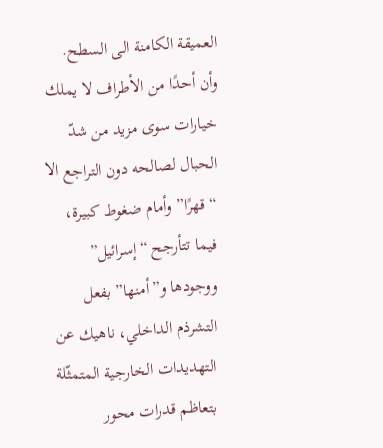العميقة الكامنة الى السطح. وأن أحدًا من الأطراف لا يملك خيارات سوى مزيد من شدّ الحبال لصالحه دون التراجع الا “قهرًا” وأمام ضغوط كبيرة، فيما تتأرجح “إسرائيل” ووجودها و”أمنها” بفعل التشرذم الداخلي، ناهيك عن التهديدات الخارجية المتمثّلة بتعاظم قدرات محور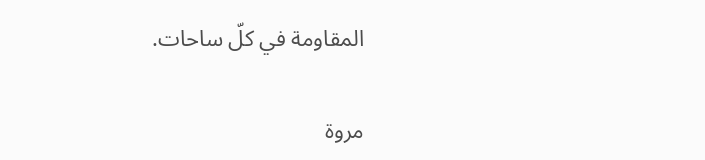المقاومة في كلّ ساحات.

مروة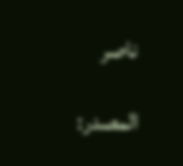ناصر

المصدر: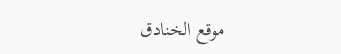موقع الخنادق